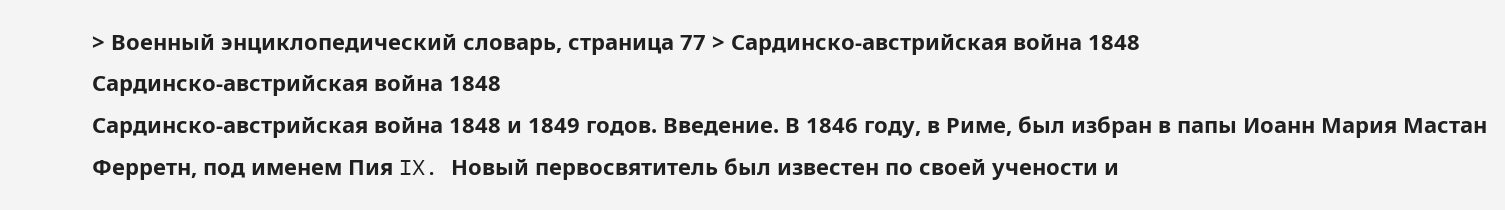> Военный энциклопедический словарь, страница 77 > Сардинско-австрийская война 1848
Сардинско-австрийская война 1848
Сардинско-австрийская война 1848 и 1849 годов. Введение. В 1846 году, в Риме, был избран в папы Иоанн Мария Мастан Ферретн, под именем Пия IX. Новый первосвятитель был известен по своей учености и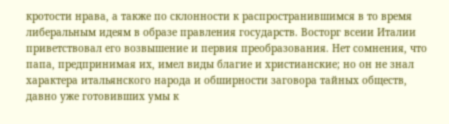кротости нрава, а также по склонности к распространившимся в то время либеральным идеям в образе правления государств. Восторг всеии Италии приветствовал его возвышение и первия преобразования. Нет сомнения, что папа, предпринимая их, имел виды благие и христианские; но он не знал характера итальянского народа и обширности заговора тайных обществ, давно уже готовивших умы к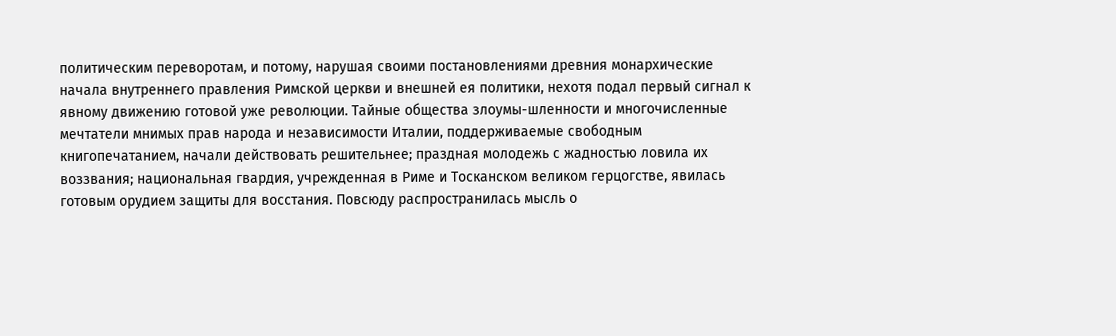политическим переворотам, и потому, нарушая своими постановлениями древния монархические начала внутреннего правления Римской церкви и внешней ея политики, нехотя подал первый сигнал к явному движению готовой уже революции. Тайные общества злоумы-шленности и многочисленные мечтатели мнимых прав народа и независимости Италии, поддерживаемые свободным книгопечатанием, начали действовать решительнее; праздная молодежь с жадностью ловила их воззвания; национальная гвардия, учрежденная в Риме и Тосканском великом герцогстве, явилась готовым орудием защиты для восстания. Повсюду распространилась мысль о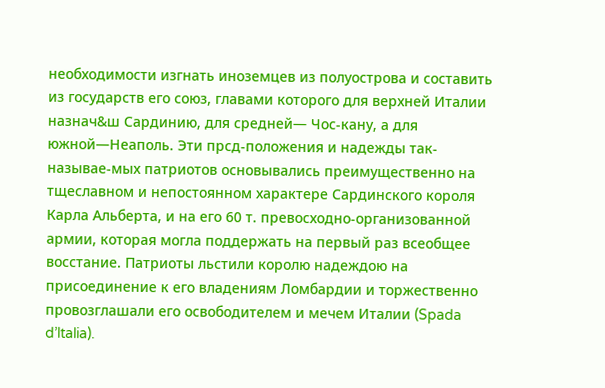необходимости изгнать иноземцев из полуострова и составить из государств его союз, главами которого для верхней Италии назнач&ш Сардинию, для средней— Чос-кану, а для южной—Неаполь. Эти прсд-положения и надежды так-называе-мых патриотов основывались преимущественно на тщеславном и непостоянном характере Сардинского короля Карла Альберта, и на его 60 т. превосходно-организованной армии, которая могла поддержать на первый раз всеобщее восстание. Патриоты льстили королю надеждою на присоединение к его владениям Ломбардии и торжественно провозглашали его освободителем и мечем Италии (Spada d’ltalia).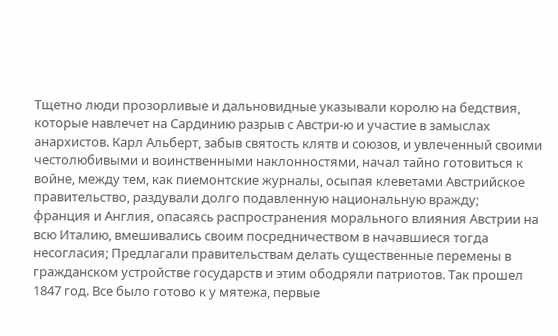Тщетно люди прозорливые и дальновидные указывали королю на бедствия, которые навлечет на Сардинию разрыв с Австри-ю и участие в замыслах анархистов. Карл Альберт, забыв святость клятв и союзов, и увлеченный своими честолюбивыми и воинственными наклонностями, начал тайно готовиться к войне, между тем, как пиемонтские журналы, осыпая клеветами Австрийское правительство, раздували долго подавленную национальную вражду;
франция и Англия, опасаясь распространения морального влияния Австрии на всю Италию, вмешивались своим посредничеством в начавшиеся тогда несогласия; Предлагали правительствам делать существенные перемены в гражданском устройстве государств и этим ободряли патриотов. Так прошел 1847 год. Все было готово к у мятежа, первые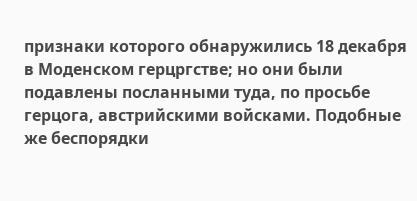признаки которого обнаружились 18 декабря в Моденском герцргстве; но они были подавлены посланными туда, по просьбе герцога, австрийскими войсками. Подобные же беспорядки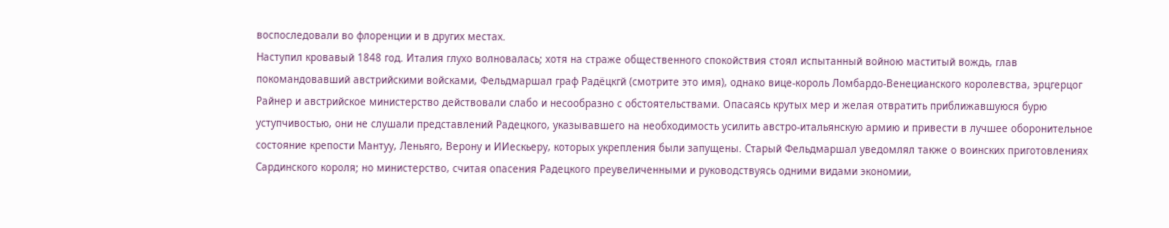воспоследовали во флоренции и в других местах.
Наступил кровавый 1848 год. Италия глухо волновалась; хотя на страже общественного спокойствия стоял испытанный войною маститый вождь, глав покомандовавший австрийскими войсками, Фельдмаршал граф Радёцкгй (смотрите это имя), однако вице-король Ломбардо-Венецианского королевства, эрцгерцог Райнер и австрийское министерство действовали слабо и несообразно с обстоятельствами. Опасаясь крутых мер и желая отвратить приближавшуюся бурю уступчивостью, они не слушали представлений Радецкого, указывавшего на необходимость усилить австро-итальянскую армию и привести в лучшее оборонительное состояние крепости Мантуу, Леньяго, Верону и ИИескьеру, которых укрепления были запущены. Старый Фельдмаршал уведомлял также о воинских приготовлениях Сардинского короля; но министерство, считая опасения Радецкого преувеличенными и руководствуясь одними видами экономии,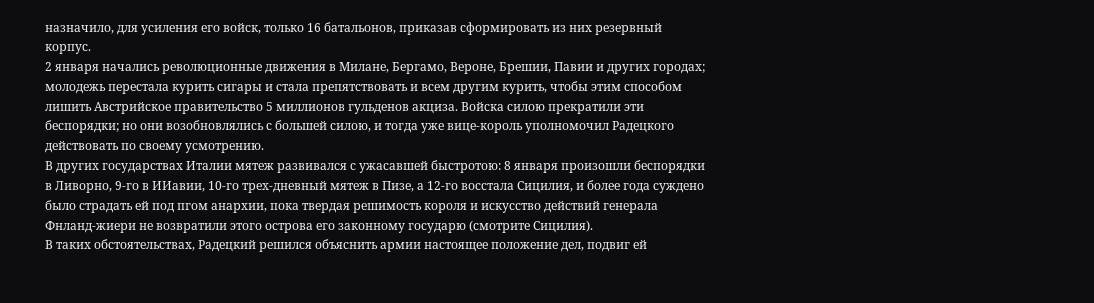назначило, для усиления его войск, только 16 батальонов, приказав сформировать из них резервный корпус.
2 января начались революционные движения в Милане, Бергамо, Вероне, Брешии, Павии и других городах; молодежь перестала курить сигары и стала препятствовать и всем другим курить, чтобы этим способом лишить Австрийское правительство 5 миллионов гульденов акциза. Войска силою прекратили эти беспорядки; но они возобновлялись с большей силою, и тогда уже вице-король уполномочил Радецкого действовать по своему усмотрению.
В других государствах Италии мятеж развивался с ужасавшей быстротою: 8 января произошли беспорядки в Ливорно, 9-го в ИИавии, 10-го трех-дневный мятеж в Пизе, а 12-го восстала Сицилия, и более года суждено было страдать ей под пгом анархии, пока твердая решимость короля и искусство действий генерала Фнланд-жиери не возвратили этого острова его законному государю (смотрите Сицилия).
В таких обстоятельствах, Радецкий решился объяснить армии настоящее положение дел, подвиг ей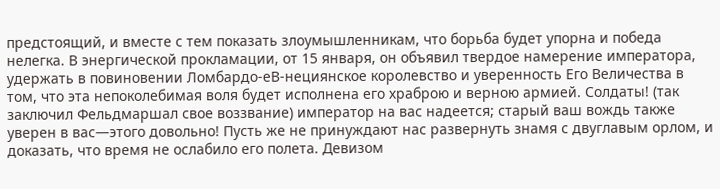предстоящий, и вместе с тем показать злоумышленникам, что борьба будет упорна и победа нелегка. В энергической прокламации, от 15 января, он объявил твердое намерение императора, удержать в повиновении Ломбардо-еВ-нециянское королевство и уверенность Его Величества в том, что эта непоколебимая воля будет исполнена его храброю и верною армией. Солдаты! (так заключил Фельдмаршал свое воззвание) император на вас надеется; старый ваш вождь также уверен в вас—этого довольно! Пусть же не принуждают нас развернуть знамя с двуглавым орлом, и доказать, что время не ослабило его полета. Девизом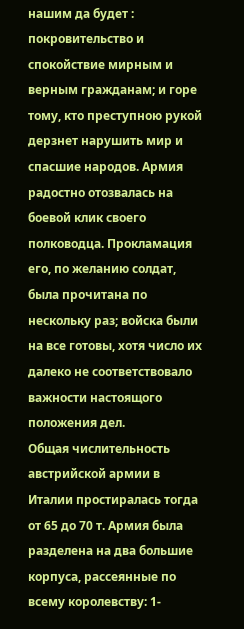нашим да будет : покровительство и спокойствие мирным и верным гражданам; и горе тому, кто преступною рукой дерзнет нарушить мир и спасшие народов. Армия радостно отозвалась на боевой клик своего полководца. Прокламация его, по желанию солдат, была прочитана по нескольку раз; войска были на все готовы, хотя число их далеко не соответствовало важности настоящого положения дел.
Общая числительность австрийской армии в Италии простиралась тогда от 65 до 70 т. Армия была разделена на два большие корпуса, рассеянные по всему королевству: 1-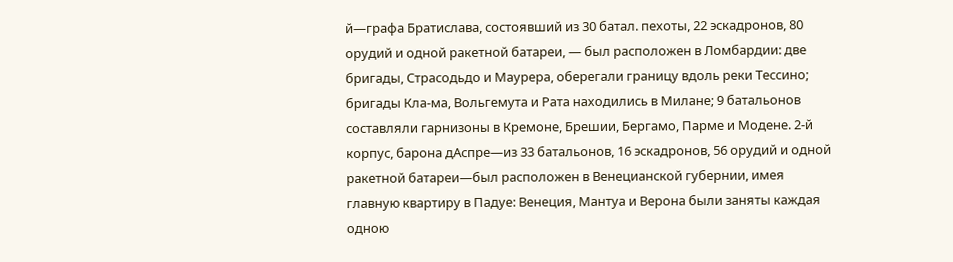й—графа Братислава, состоявший из 30 батал. пехоты, 22 эскадронов, 80 орудий и одной ракетной батареи, — был расположен в Ломбардии: две бригады, Страсодьдо и Маурера, оберегали границу вдоль реки Тессино; бригады Кла-ма, Вольгемута и Рата находились в Милане; 9 батальонов составляли гарнизоны в Кремоне, Брешии, Бергамо, Парме и Модене. 2-й корпус, барона дАспре—из 33 батальонов, 16 эскадронов, 56 орудий и одной ракетной батареи—был расположен в Венецианской губернии, имея главную квартиру в Падуе: Венеция, Мантуа и Верона были заняты каждая одною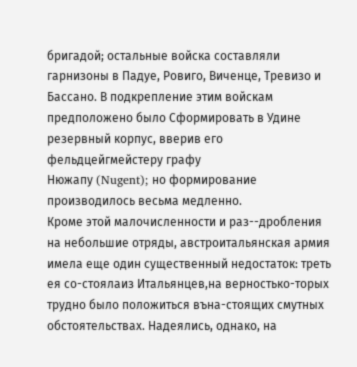бригадой; остальные войска составляли гарнизоны в Падуе, Ровиго, Виченце, Тревизо и Бассано. В подкрепление этим войскам предположено было Сформировать в Удине резервный корпус, вверив его фельдцейгмейстеру графу
Нюжапу (Nugent); но формирование производилось весьма медленно.
Кроме этой малочисленности и раз--дробления на небольшие отряды, австроитальянская армия имела еще один существенный недостаток: треть ея со-стоялаиз Итальянцев,на верностько-торых трудно было положиться въна-стоящих смутных обстоятельствах. Надеялись, однако, на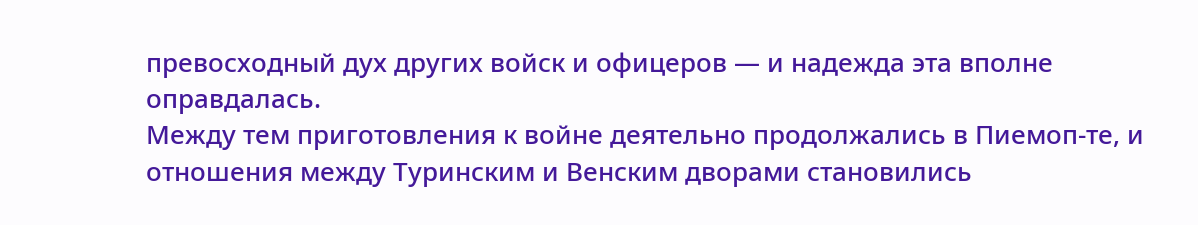превосходный дух других войск и офицеров — и надежда эта вполне оправдалась.
Между тем приготовления к войне деятельно продолжались в Пиемоп-те, и отношения между Туринским и Венским дворами становились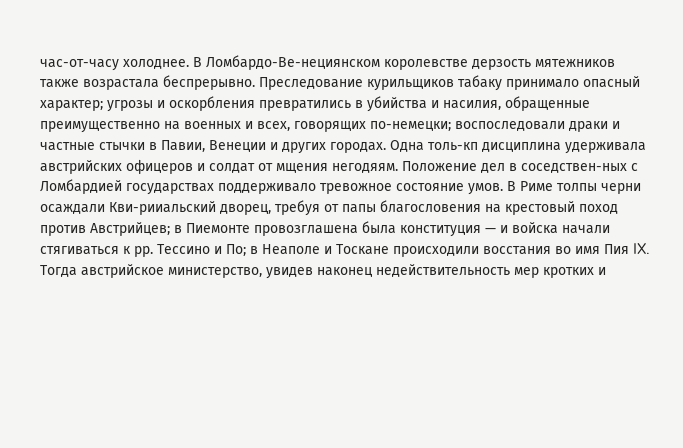час-от-часу холоднее. В Ломбардо-Ве-нециянском королевстве дерзость мятежников также возрастала беспрерывно. Преследование курильщиков табаку принимало опасный характер; угрозы и оскорбления превратились в убийства и насилия, обращенные преимущественно на военных и всех, говорящих по-немецки; воспоследовали драки и частные стычки в Павии, Венеции и других городах. Одна толь-кп дисциплина удерживала австрийских офицеров и солдат от мщения негодяям. Положение дел в соседствен-ных с Ломбардией государствах поддерживало тревожное состояние умов. В Риме толпы черни осаждали Кви-рииальский дворец, требуя от папы благословения на крестовый поход против Австрийцев; в Пиемонте провозглашена была конституция — и войска начали стягиваться к рр. Тессино и По; в Неаполе и Тоскане происходили восстания во имя Пия IX. Тогда австрийское министерство, увидев наконец недействительность мер кротких и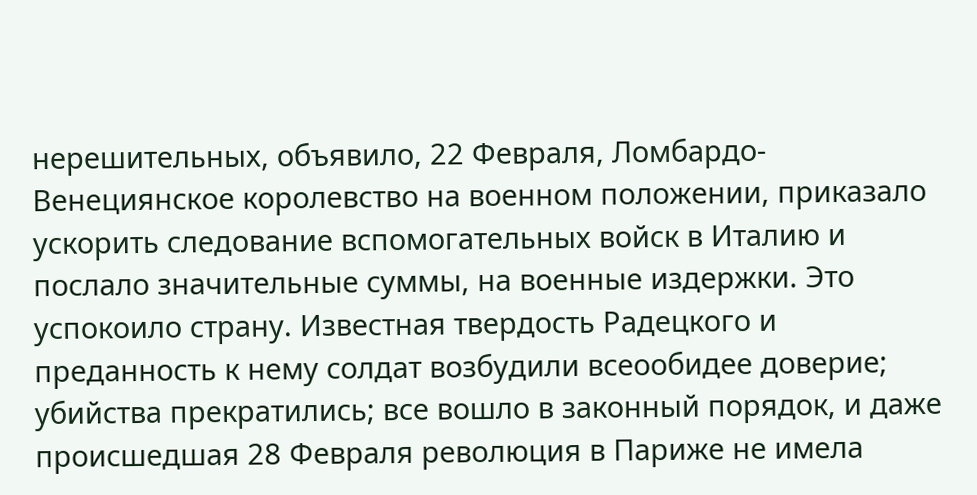нерешительных, объявило, 22 Февраля, Ломбардо-Венециянское королевство на военном положении, приказало ускорить следование вспомогательных войск в Италию и послало значительные суммы, на военные издержки. Это успокоило страну. Известная твердость Радецкого и преданность к нему солдат возбудили всеообидее доверие; убийства прекратились; все вошло в законный порядок, и даже происшедшая 28 Февраля революция в Париже не имела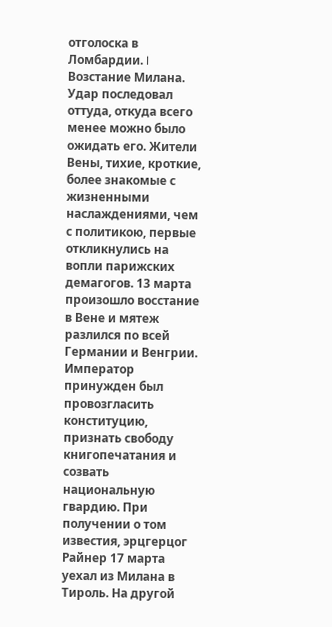отголоска в Ломбардии. I
Возстание Милана.
Удар последовал оттуда, откуда всего менее можно было ожидать его. Жители Вены, тихие, кроткие, более знакомые с жизненными наслаждениями, чем с политикою, первые откликнулись на вопли парижских демагогов. 13 марта произошло восстание в Вене и мятеж разлился по всей Германии и Венгрии. Император принужден был провозгласить конституцию, признать свободу книгопечатания и созвать национальную гвардию. При получении о том известия, эрцгерцог Райнер 17 марта уехал из Милана в Тироль. На другой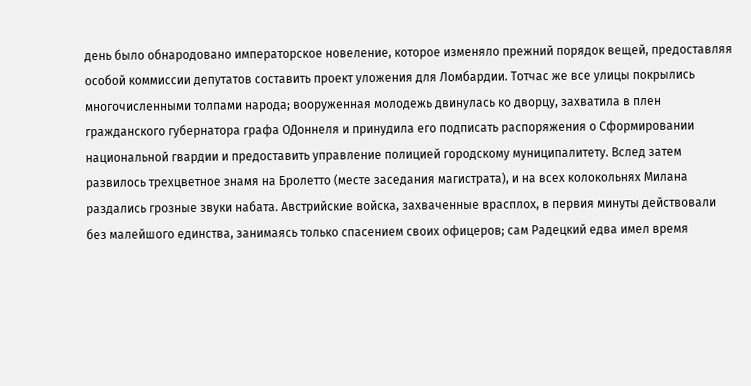день было обнародовано императорское новеление, которое изменяло прежний порядок вещей, предоставляя особой коммиссии депутатов составить проект уложения для Ломбардии. Тотчас же все улицы покрылись многочисленными толпами народа; вооруженная молодежь двинулась ко дворцу, захватила в плен гражданского губернатора графа ОДоннеля и принудила его подписать распоряжения о Сформировании национальной гвардии и предоставить управление полицией городскому муниципалитету. Вслед затем развилось трехцветное знамя на Бролетто (месте заседания магистрата), и на всех колокольнях Милана раздались грозные звуки набата. Австрийские войска, захваченные врасплох, в первия минуты действовали без малейшого единства, занимаясь только спасением своих офицеров; сам Радецкий едва имел время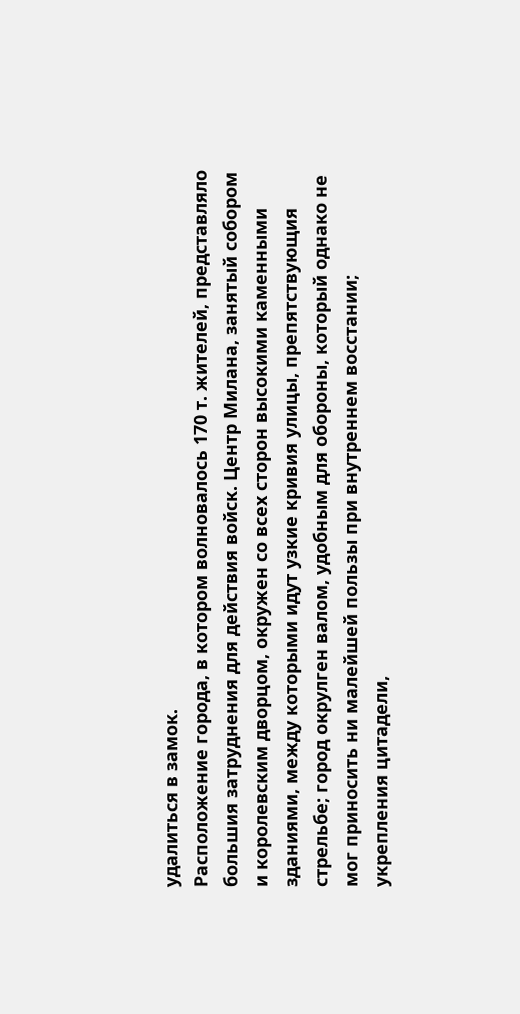удалиться в замок.
Расположение города, в котором волновалось 170 т. жителей, представляло большия затруднения для действия войск. Центр Милана, занятый собором и королевским дворцом, окружен со всех сторон высокими каменными зданиями, между которыми идут узкие кривия улицы, препятствующия стрельбе; город окрулген валом, удобным для обороны, который однако не мог приносить ни малейшей пользы при внутреннем восстании; укрепления цитадели,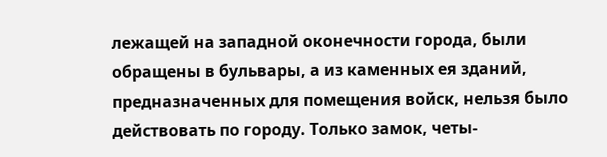лежащей на западной оконечности города, были обращены в бульвары, а из каменных ея зданий, предназначенных для помещения войск, нельзя было действовать по городу. Только замок, четы-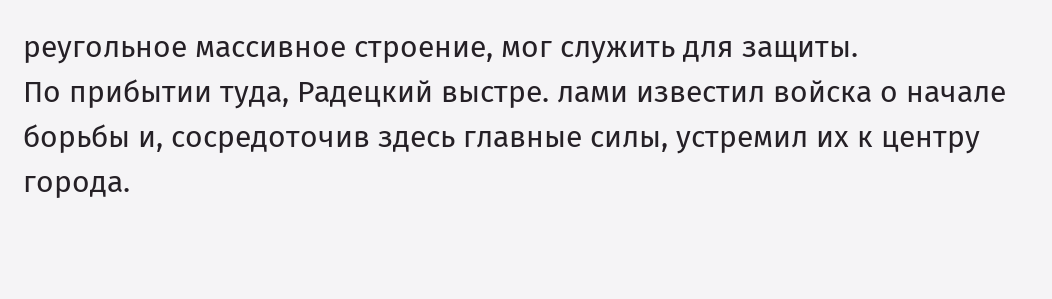реугольное массивное строение, мог служить для защиты.
По прибытии туда, Радецкий выстре. лами известил войска о начале борьбы и, сосредоточив здесь главные силы, устремил их к центру города.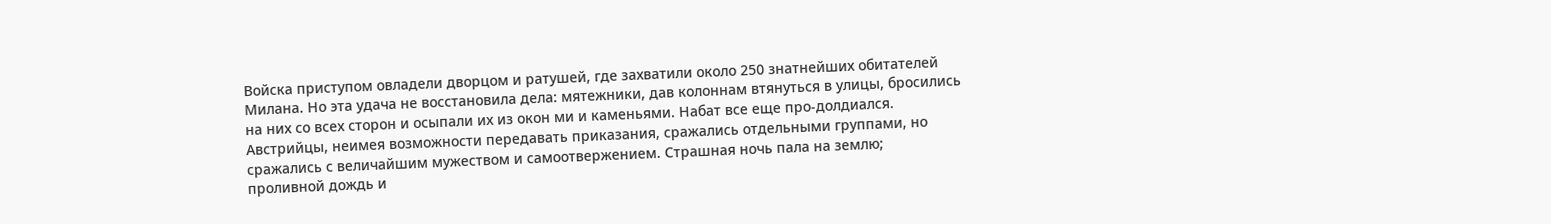Войска приступом овладели дворцом и ратушей, где захватили около 250 знатнейших обитателей Милана. Но эта удача не восстановила дела: мятежники, дав колоннам втянуться в улицы, бросились на них со всех сторон и осыпали их из окон ми и каменьями. Набат все еще про-долдиался. Австрийцы, неимея возможности передавать приказания, сражались отдельными группами, но сражались с величайшим мужеством и самоотвержением. Страшная ночь пала на землю; проливной дождь и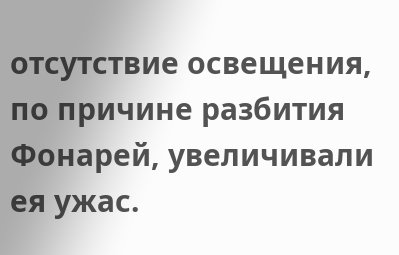отсутствие освещения, по причине разбития Фонарей, увеличивали ея ужас.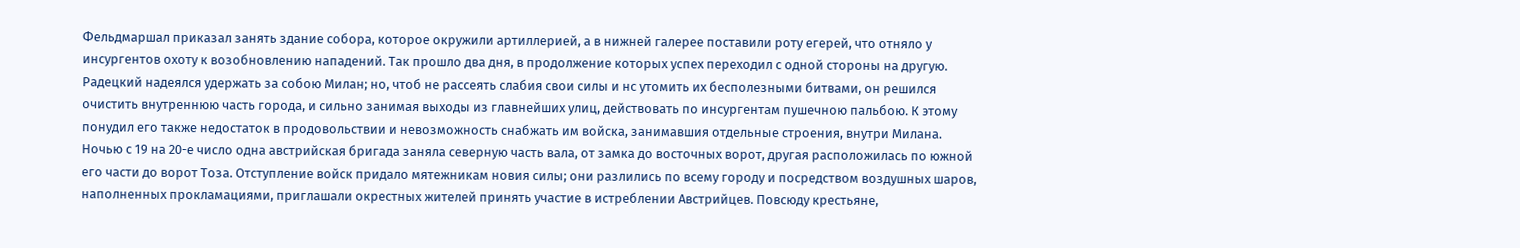Фельдмаршал приказал занять здание собора, которое окружили артиллерией, а в нижней галерее поставили роту егерей, что отняло у инсургентов охоту к возобновлению нападений. Так прошло два дня, в продолжение которых успех переходил с одной стороны на другую. Радецкий надеялся удержать за собою Милан; но, чтоб не рассеять слабия свои силы и нс утомить их бесполезными битвами, он решился очистить внутреннюю часть города, и сильно занимая выходы из главнейших улиц, действовать по инсургентам пушечною пальбою. К этому понудил его также недостаток в продовольствии и невозможность снабжать им войска, занимавшия отдельные строения, внутри Милана. Ночью с 19 на 20-е число одна австрийская бригада заняла северную часть вала, от замка до восточных ворот, другая расположилась по южной его части до ворот Тоза. Отступление войск придало мятежникам новия силы; они разлились по всему городу и посредством воздушных шаров, наполненных прокламациями, приглашали окрестных жителей принять участие в истреблении Австрийцев. Повсюду крестьяне,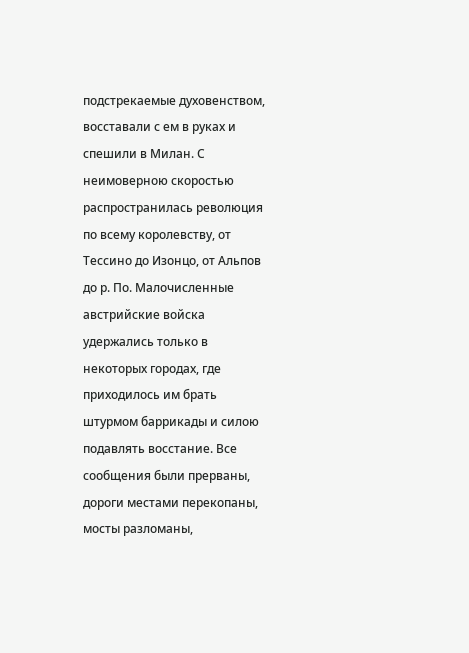подстрекаемые духовенством, восставали с ем в руках и спешили в Милан. С неимоверною скоростью распространилась революция по всему королевству, от Тессино до Изонцо, от Альпов до р. По. Малочисленные австрийские войска удержались только в некоторых городах, где приходилось им брать штурмом баррикады и силою подавлять восстание. Все сообщения были прерваны, дороги местами перекопаны, мосты разломаны,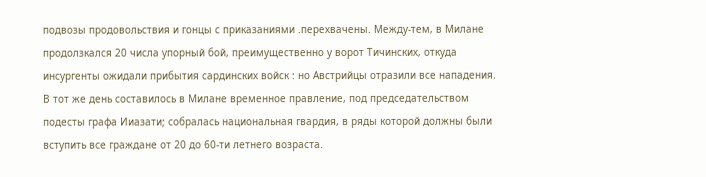подвозы продовольствия и гонцы с приказаниями .перехвачены. Между-тем, в Милане продолзкался 20 числа упорный бой, преимущественно у ворот Тичинских, откуда инсургенты ожидали прибытия сардинских войск : но Австрийцы отразили все нападения. В тот же день составилось в Милане временное правление, под председательством подесты графа Ииазати; собралась национальная гвардия, в ряды которой должны были вступить все граждане от 20 до 60-ти летнего возраста.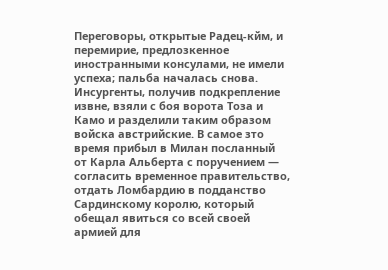Переговоры, открытые Радец-кйм, и перемирие, предлозкенное иностранными консулами, не имели успеха; пальба началась снова. Инсургенты, получив подкрепление извне, взяли с боя ворота Тоза и Камо и разделили таким образом войска австрийские. В самое зто время прибыл в Милан посланный от Карла Альберта с поручением — согласить временное правительство, отдать Ломбардию в подданство Сардинскому королю, который обещал явиться со всей своей армией для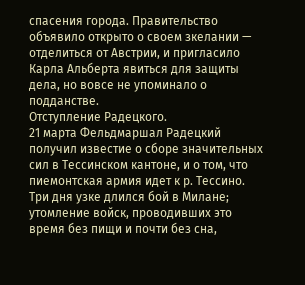спасения города. Правительство объявило открыто о своем зкелании — отделиться от Австрии, и пригласило Карла Альберта явиться для защиты дела, но вовсе не упоминало о подданстве.
Отступление Радецкого.
21 марта Фельдмаршал Радецкий получил известие о сборе значительных сил в Тессинском кантоне, и о том, что пиемонтская армия идет к р. Тессино. Три дня узке длился бой в Милане; утомление войск, проводивших это время без пищи и почти без сна,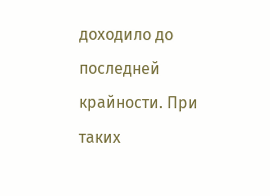доходило до последней крайности. При таких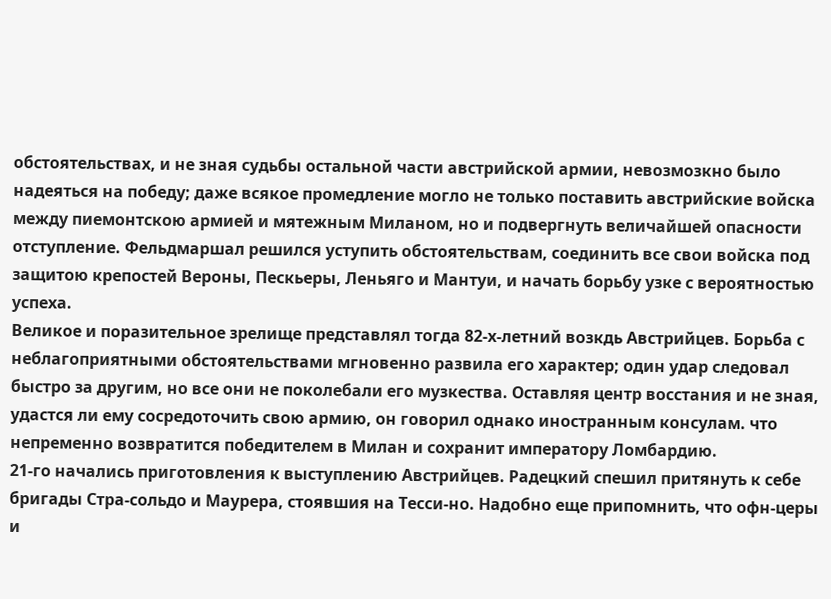обстоятельствах, и не зная судьбы остальной части австрийской армии, невозмозкно было надеяться на победу; даже всякое промедление могло не только поставить австрийские войска между пиемонтскою армией и мятежным Миланом, но и подвергнуть величайшей опасности отступление. Фельдмаршал решился уступить обстоятельствам, соединить все свои войска под защитою крепостей Вероны, Пескьеры, Леньяго и Мантуи, и начать борьбу узке с вероятностью успеха.
Великое и поразительное зрелище представлял тогда 82-х-летний возкдь Австрийцев. Борьба с неблагоприятными обстоятельствами мгновенно развила его характер; один удар следовал быстро за другим, но все они не поколебали его музкества. Оставляя центр восстания и не зная, удастся ли ему сосредоточить свою армию, он говорил однако иностранным консулам. что непременно возвратится победителем в Милан и сохранит императору Ломбардию.
21-го начались приготовления к выступлению Австрийцев. Радецкий спешил притянуть к себе бригады Стра-сольдо и Маурера, стоявшия на Тесси-но. Надобно еще припомнить, что офн-церы и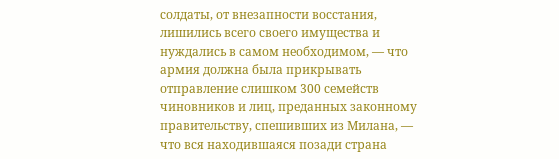солдаты, от внезапности восстания, лишились всего своего имущества и нуждались в самом необходимом, — что армия должна была прикрывать отправление слишком 300 семейств чиновников и лиц, преданных законному правительству, спешивших из Милана, — что вся находившаяся позади страна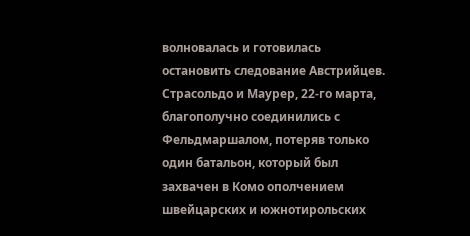волновалась и готовилась остановить следование Австрийцев.
Страсольдо и Маурер, 22-го марта, благополучно соединились с Фельдмаршалом, потеряв только один батальон, который был захвачен в Комо ополчением швейцарских и южнотирольских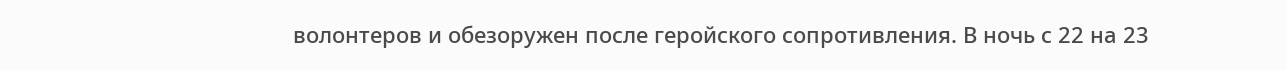волонтеров и обезоружен после геройского сопротивления. В ночь с 22 на 23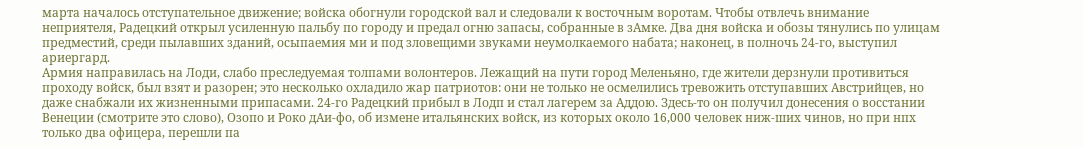марта началось отступательное движение; войска обогнули городской вал и следовали к восточным воротам. Чтобы отвлечь внимание неприятеля, Радецкий открыл усиленную пальбу по городу и предал огню запасы, собранные в зАмке. Два дня войска и обозы тянулись по улицам предместий, среди пылавших зданий, осыпаемия ми и под зловещими звуками неумолкаемого набата; наконец, в полночь 24-го, выступил ариергард.
Армия направилась на Лоди, слабо преследуемая толпами волонтеров. Лежащий на пути город Меленьяно, где жители дерзнули противиться проходу войск, был взят и разорен; это несколько охладило жар патриотов: они не только не осмелились тревожить отступавших Австрийцев, но даже снабжали их жизненными припасами. 24-го Радецкий прибыл в Лодп и стал лагерем за Аддою. Здесь-то он получил донесения о восстании Венеции (смотрите это слово), Озопо и Роко дАи-фо, об измене итальянских войск, из которых около 16,000 человек ниж-ших чинов, но при нпх только два офицера, перешли па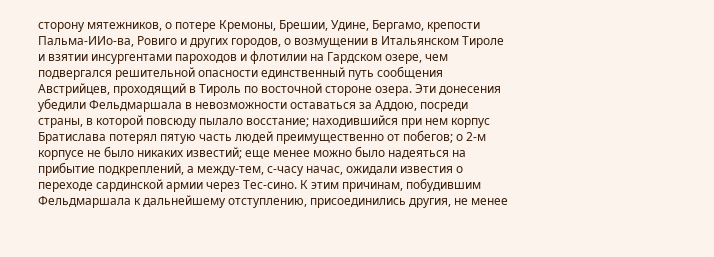сторону мятежников, о потере Кремоны, Брешии, Удине, Бергамо, крепости Пальма-ИИо-ва, Ровиго и других городов, о возмущении в Итальянском Тироле и взятии инсургентами пароходов и флотилии на Гардском озере, чем подвергался решительной опасности единственный путь сообщения Австрийцев, проходящий в Тироль по восточной стороне озера. Эти донесения убедили Фельдмаршала в невозможности оставаться за Аддою, посреди страны, в которой повсюду пылало восстание; находившийся при нем корпус Братислава потерял пятую часть людей преимущественно от побегов; о 2-м корпусе не было никаких известий; еще менее можно было надеяться на прибытие подкреплений, а между-тем, с-часу начас, ожидали известия о переходе сардинской армии через Тес-сино. К этим причинам, побудившим Фельдмаршала к дальнейшему отступлению, присоединились другия, не менее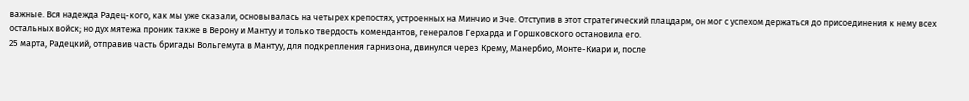важные. Вся надежда Радец-кого, как мы уже сказали, основывалась на четырех крепостях, устроенных на Минчио и Эче. Отступив в этот стратегический плацдарм, он мог с успехом держаться до присоединения к нему всех остальных войск; но дух мятежа проник также в Верону и Мантуу и только твердость комендантов, генералов Герхарда и Горшковского остановила его.
25 марта, Радецкий, отправив часть бригады Вольгемута в Мантуу, для подкрепления гарнизона, двинулся через Крему, Манербио, Монте-Киари и, после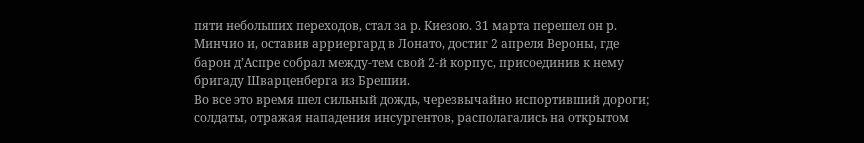пяти небольших переходов, стал за р. Киезою. 31 марта перешел он р. Минчио и, оставив арриергард в Лонато, достиг 2 апреля Вероны, где барон д’Аспре собрал между-тем свой 2-й корпус, присоединив к нему бригаду Шварценберга из Брешии.
Во все это время шел сильный дождь, черезвычайно испортивший дороги; солдаты, отражая нападения инсургентов, располагались на открытом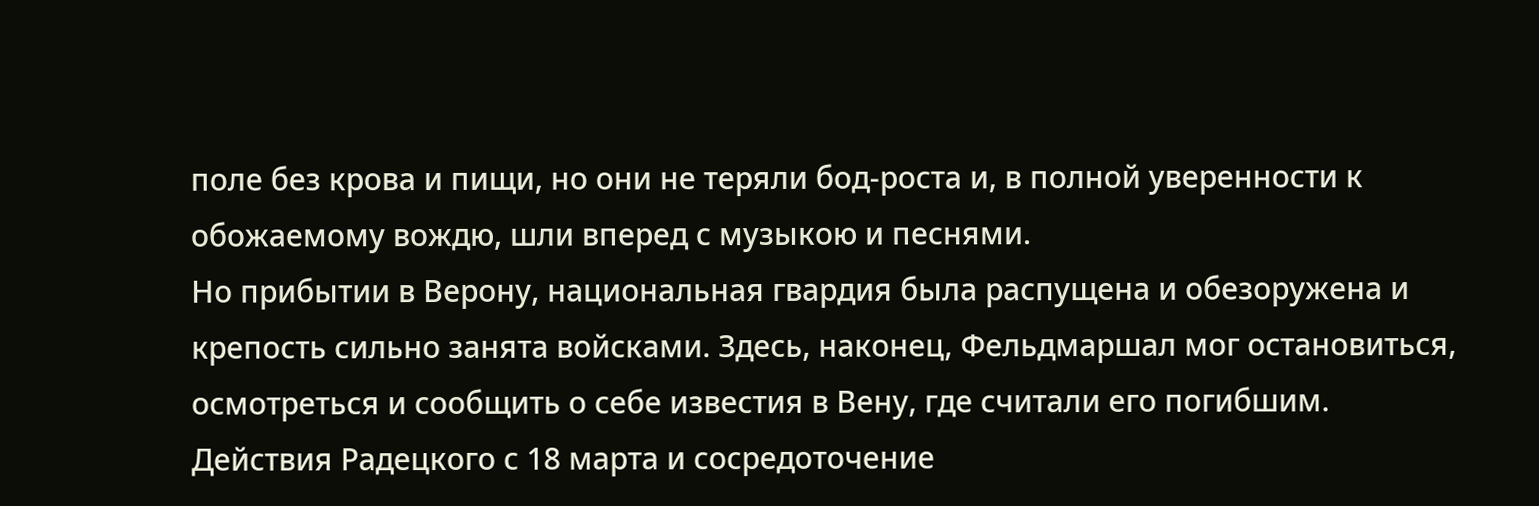поле без крова и пищи, но они не теряли бод-роста и, в полной уверенности к обожаемому вождю, шли вперед с музыкою и песнями.
Но прибытии в Верону, национальная гвардия была распущена и обезоружена и крепость сильно занята войсками. Здесь, наконец, Фельдмаршал мог остановиться, осмотреться и сообщить о себе известия в Вену, где считали его погибшим.
Действия Радецкого с 18 марта и сосредоточение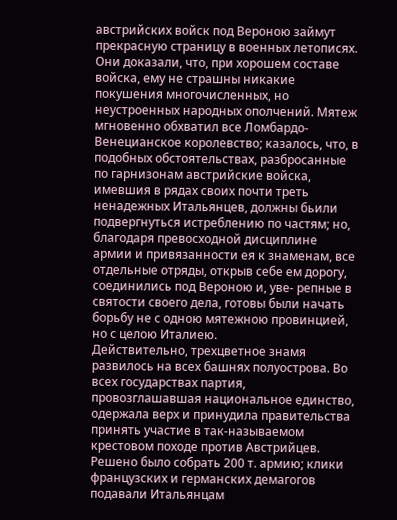австрийских войск под Вероною займут прекрасную страницу в военных летописях. Они доказали, что, при хорошем составе войска, ему не страшны никакие покушения многочисленных, но неустроенных народных ополчений. Мятеж мгновенно обхватил все Ломбардо-Венецианское королевство; казалось, что, в подобных обстоятельствах, разбросанные по гарнизонам австрийские войска, имевшия в рядах своих почти треть ненадежных Итальянцев, должны бьили подвергнуться истреблению по частям; но, благодаря превосходной дисциплине армии и привязанности ея к знаменам, все отдельные отряды, открыв себе ем дорогу, соединились под Вероною и, уве- репные в святости своего дела, готовы были начать борьбу не с одною мятежною провинцией, но с целою Италиею.
Действительно, трехцветное знамя развилось на всех башнях полуострова. Во всех государствах партия, провозглашавшая национальное единство, одержала верх и принудила правительства принять участие в так-называемом крестовом походе против Австрийцев. Решено было собрать 200 т. армию; клики французских и германских демагогов подавали Итальянцам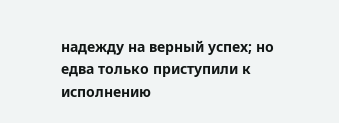надежду на верный успех; но едва только приступили к исполнению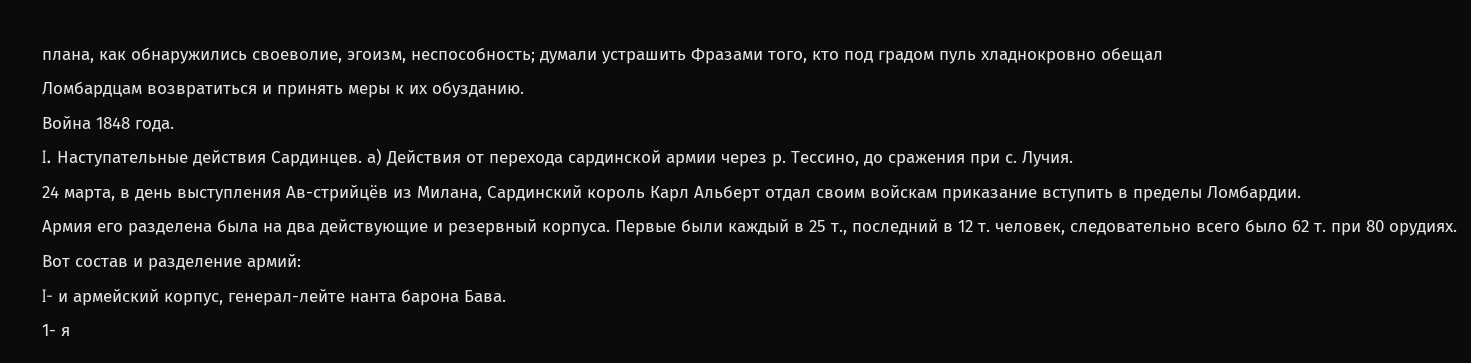плана, как обнаружились своеволие, эгоизм, неспособность; думали устрашить Фразами того, кто под градом пуль хладнокровно обещал
Ломбардцам возвратиться и принять меры к их обузданию.
Война 1848 года.
I. Наступательные действия Сардинцев. а) Действия от перехода сардинской армии через р. Тессино, до сражения при с. Лучия.
24 марта, в день выступления Ав-стрийцёв из Милана, Сардинский король Карл Альберт отдал своим войскам приказание вступить в пределы Ломбардии.
Армия его разделена была на два действующие и резервный корпуса. Первые были каждый в 25 т., последний в 12 т. человек, следовательно всего было 62 т. при 80 орудиях. Вот состав и разделение армий:
I- и армейский корпус, генерал-лейте нанта барона Бава.
1- я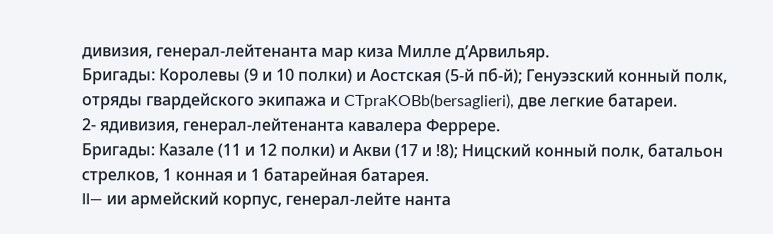дивизия, генерал-лейтенанта мар киза Милле д’Арвильяр.
Бригады: Королевы (9 и 10 полки) и Аостская (5-й пб-й); Генуэзский конный полк, отряды гвардейского экипажа и CTpraKOBb(bersaglieri), две легкие батареи.
2- ядивизия, генерал-лейтенанта кавалера Феррере.
Бригады: Казале (11 и 12 полки) и Акви (17 и !8); Ницский конный полк, батальон стрелков, 1 конная и 1 батарейная батарея.
II— ии армейский корпус, генерал-лейте нанта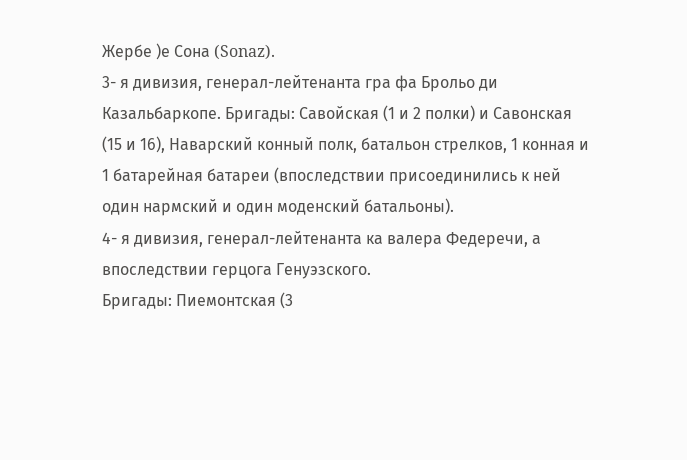Жербе )е Сона (Sonaz).
3- я дивизия, генерал-лейтенанта гра фа Брольо ди Казальбаркопе. Бригады: Савойская (1 и 2 полки) и Савонская (15 и 16), Наварский конный полк, батальон стрелков, 1 конная и 1 батарейная батареи (впоследствии присоединились к ней один нармский и один моденский батальоны).
4- я дивизия, генерал-лейтенанта ка валера Федеречи, а впоследствии герцога Генуэзского.
Бригады: Пиемонтская (3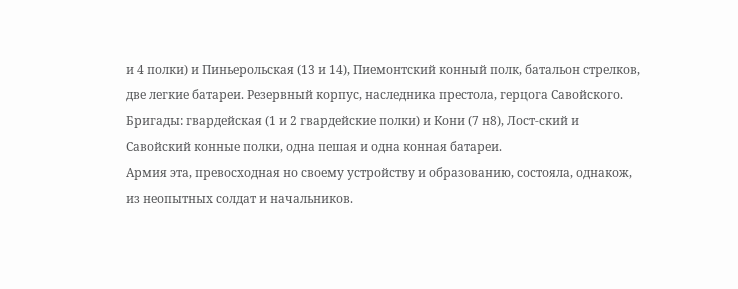и 4 полки) и Пиньерольская (13 и 14), Пиемонтский конный полк, батальон стрелков, две легкие батареи. Резервный корпус, наследника престола, герцога Савойского.
Бригады: гвардейская (1 и 2 гвардейские полки) и Кони (7 н8), Лост-ский и Савойский конные полки, одна пешая и одна конная батареи.
Армия эта, превосходная но своему устройству и образованию, состояла, однакож, из неопытных солдат и начальников.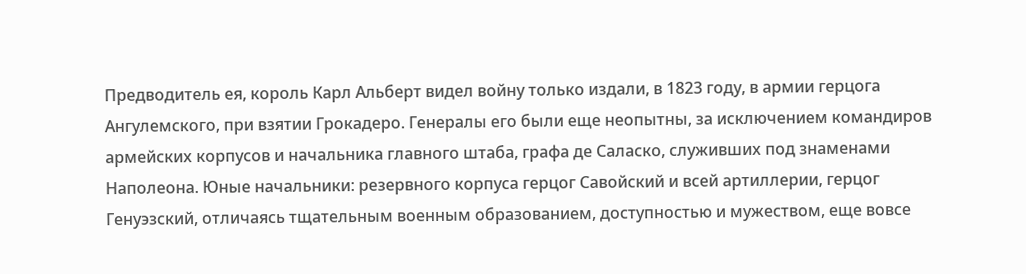Предводитель ея, король Карл Альберт видел войну только издали, в 1823 году, в армии герцога Ангулемского, при взятии Грокадеро. Генералы его были еще неопытны, за исключением командиров армейских корпусов и начальника главного штаба, графа де Саласко, служивших под знаменами Наполеона. Юные начальники: резервного корпуса герцог Савойский и всей артиллерии, герцог Генуэзский, отличаясь тщательным военным образованием, доступностью и мужеством, еще вовсе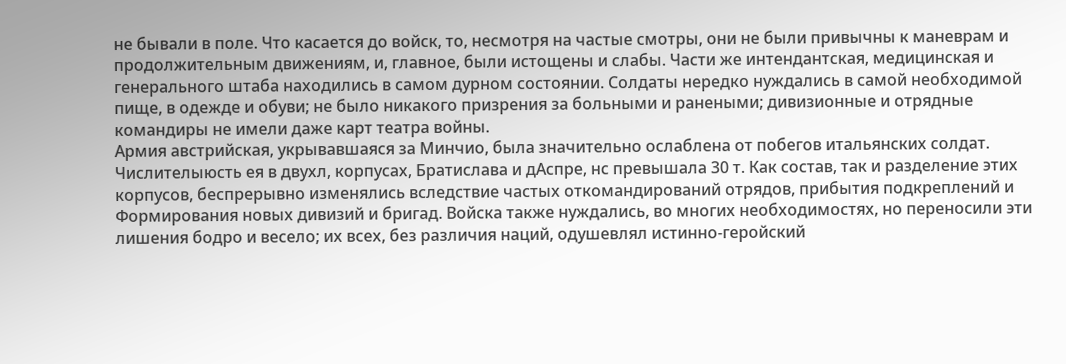не бывали в поле. Что касается до войск, то, несмотря на частые смотры, они не были привычны к маневрам и продолжительным движениям, и, главное, были истощены и слабы. Части же интендантская, медицинская и генерального штаба находились в самом дурном состоянии. Солдаты нередко нуждались в самой необходимой пище, в одежде и обуви; не было никакого призрения за больными и ранеными; дивизионные и отрядные командиры не имели даже карт театра войны.
Армия австрийская, укрывавшаяся за Минчио, была значительно ослаблена от побегов итальянских солдат. Числителыюсть ея в двухл, корпусах, Братислава и дАспре, нс превышала 30 т. Как состав, так и разделение этих корпусов, беспрерывно изменялись вследствие частых откомандирований отрядов, прибытия подкреплений и Формирования новых дивизий и бригад. Войска также нуждались, во многих необходимостях, но переносили эти лишения бодро и весело; их всех, без различия наций, одушевлял истинно-геройский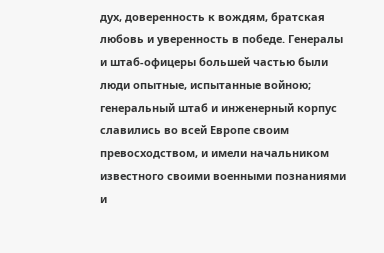дух, доверенность к вождям, братская любовь и уверенность в победе. Генералы и штаб-офицеры большей частью были люди опытные, испытанные войною; генеральный штаб и инженерный корпус славились во всей Европе своим превосходством, и имели начальником известного своими военными познаниями и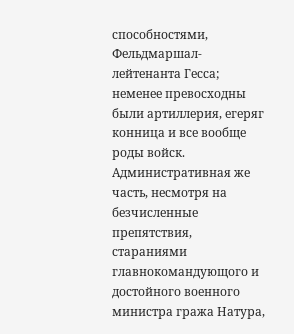способностями, Фельдмаршал-лейтенанта Гесса; неменее превосходны были артиллерия, егеряг конница и все вообще роды войск. Административная же часть, несмотря на безчисленные препятствия, стараниями главнокомандующого и достойного военного министра гража Натура,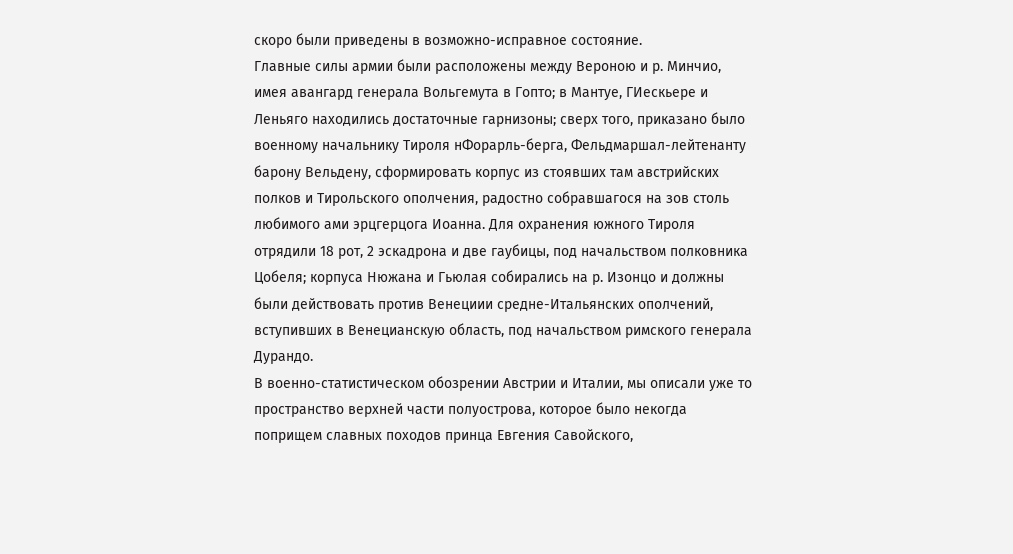скоро были приведены в возможно-исправное состояние.
Главные силы армии были расположены между Вероною и р. Минчио, имея авангард генерала Вольгемута в Гопто; в Мантуе, ГИескьере и Леньяго находились достаточные гарнизоны; сверх того, приказано было военному начальнику Тироля нФорарль-берга, Фельдмаршал-лейтенанту барону Вельдену, сформировать корпус из стоявших там австрийских полков и Тирольского ополчения, радостно собравшагося на зов столь любимого ами эрцгерцога Иоанна. Для охранения южного Тироля отрядили 18 рот, 2 эскадрона и две гаубицы, под начальством полковника Цобеля; корпуса Нюжана и Гьюлая собирались на р. Изонцо и должны были действовать против Венециии средне-Итальянских ополчений, вступивших в Венецианскую область, под начальством римского генерала Дурандо.
В военно-статистическом обозрении Австрии и Италии, мы описали уже то пространство верхней части полуострова, которое было некогда поприщем славных походов принца Евгения Савойского,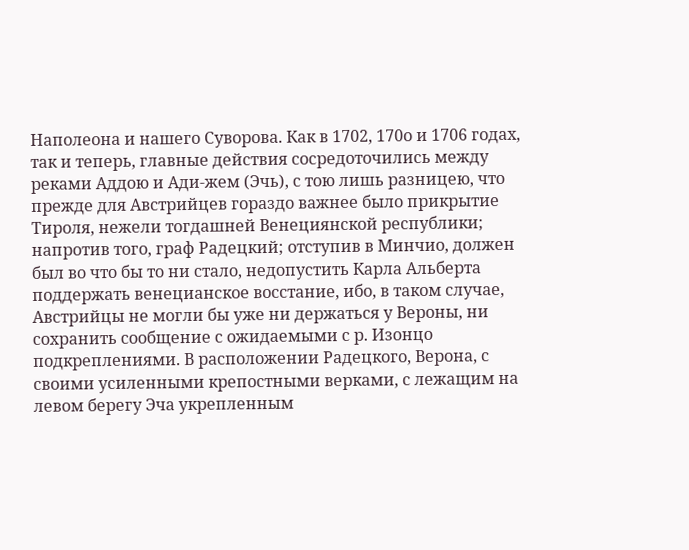Наполеона и нашего Суворова. Как в 1702, 170о и 1706 годах,
так и теперь, главные действия сосредоточились между реками Аддою и Ади-жем (Эчь), с тою лишь разницею, что прежде для Австрийцев гораздо важнее было прикрытие Тироля, нежели тогдашней Венециянской республики; напротив того, граф Радецкий; отступив в Минчио, должен был во что бы то ни стало, недопустить Карла Альберта поддержать венецианское восстание, ибо, в таком случае, Австрийцы не могли бы уже ни держаться у Вероны, ни сохранить сообщение с ожидаемыми с р. Изонцо подкреплениями. В расположении Радецкого, Верона, с своими усиленными крепостными верками, с лежащим на левом берегу Эча укрепленным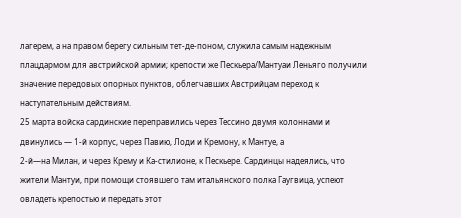лагерем, а на правом берегу сильным тет-де-поном, служила самым надежным плацдармом для австрийской армии; крепости же Пескьера/Мантуаи Леньяго получили значение передовых опорных пунктов, облегчавших Австрийцам переход к наступательным действиям.
25 марта войска сардинские переправились через Тессино двумя колоннами и двинулись — 1-й корпус, через Павию, Лоди и Кремону, к Мантуе, а
2-й—на Милан, и через Крему и Ка-стилионе, к Пескьере. Сардинцы надеялись, что жители Мантуи, при помощи стоявшего там итальянского полка Гаугвица, успеют овладеть крепостью и передать этот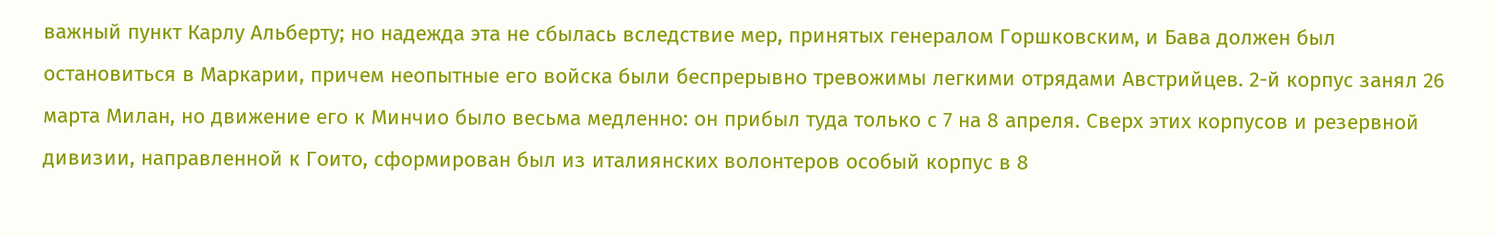важный пункт Карлу Альберту; но надежда эта не сбылась вследствие мер, принятых генералом Горшковским, и Бава должен был остановиться в Маркарии, причем неопытные его войска были беспрерывно тревожимы легкими отрядами Австрийцев. 2-й корпус занял 26 марта Милан, но движение его к Минчио было весьма медленно: он прибыл туда только с 7 на 8 апреля. Сверх этих корпусов и резервной дивизии, направленной к Гоито, сформирован был из италиянских волонтеров особый корпус в 8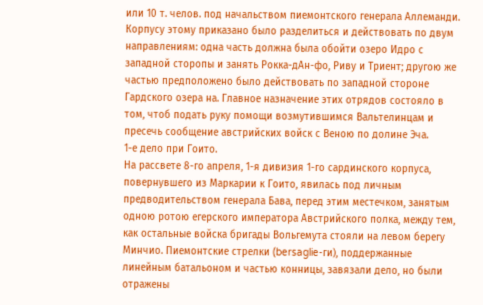или 10 т. челов. под начальством пиемонтского генерала Аллеманди. Корпусу этому приказано было разделиться и действовать по двум направлениям: одна часть должна была обойти озеро Идро с западной сторопы и занять Рокка-дАн-фо, Риву и Триент; другою же частью предположено было действовать по западной стороне Гардского озера на. Главное назначение этих отрядов состояло в том, чтоб подать руку помощи возмутившимся Вальтелинцам и пресечь сообщение австрийских войск с Веною по долине Эча.
1-е дело при Гоито.
На рассвете 8-го апреля, 1-я дивизия 1-го сардинского корпуса, повернувшего из Маркарии к Гоито, явилась под личным предводительством генерала Бава, перед этим местечком, занятым одною ротою егерского императора Австрийского полка, между тем, как остальные войска бригады Вольгемута стояли на левом берегу Минчио. Пиемонтские стрелки (bersaglie-ги), поддержанные линейным батальоном и частью конницы, завязали дело, но были отражены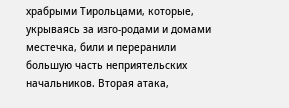храбрыми Тирольцами, которые, укрываясь за изго-родами и домами местечка, били и переранили большую часть неприятельских начальников. Вторая атака,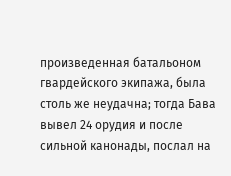произведенная батальоном гвардейского экипажа, была столь же неудачна; тогда Бава вывел 24 орудия и после сильной канонады, послал на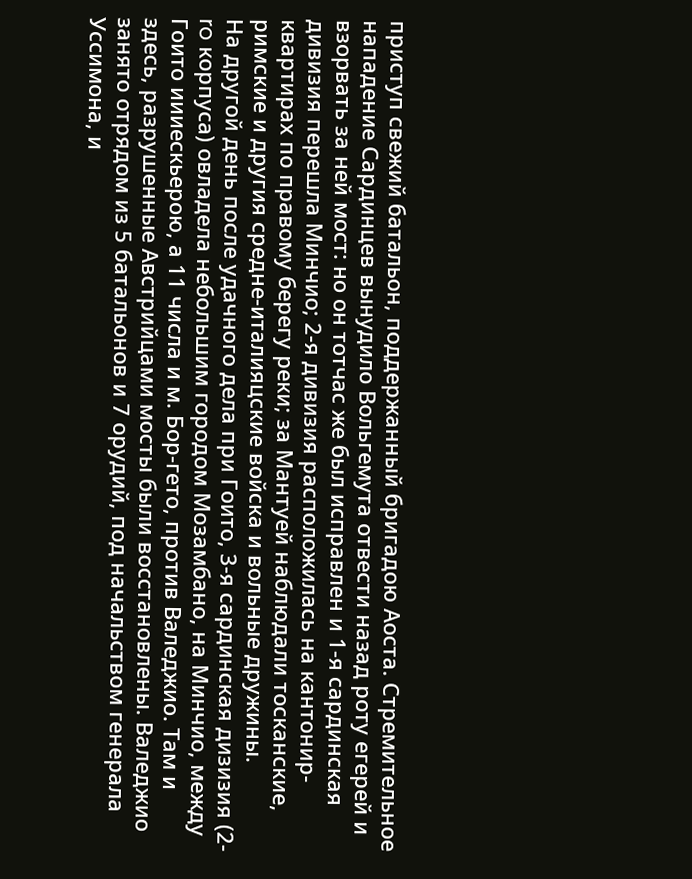приступ свежий батальон, поддержанный бригадою Аоста. Стремительное нападение Сардинцев вынудило Вольгемута отвести назад роту егерей и взорвать за ней мост: но он тотчас же был исправлен и 1-я сардинская дивизия перешла Минчио; 2-я дивизия расположилась на кантонир-квартирах по правому берегу реки; за Мантуей наблюдали тосканские, римские и другия средне-италияцские войска и вольные дружины.
На другой день после удачного дела при Гоито, 3-я сардинская дизизия (2-ro корпуса) овладела небольшим городом Мозамбано, на Минчио, между Гоито иииескьерою, а 11 числа и м. Бор-гето, против Валеджио. Там и здесь, разрушенные Австрийцами мосты были восстановлены. Валеджио занято отрядом из 5 батальонов и 7 орудий, под начальством генерала Уссимона, и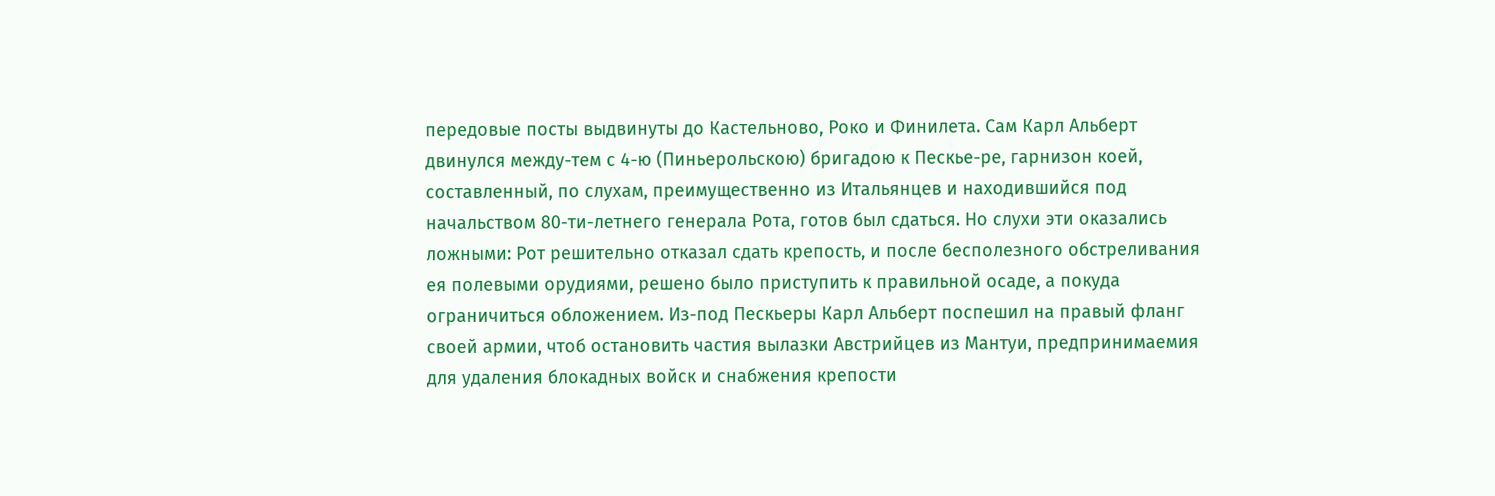передовые посты выдвинуты до Кастельново, Роко и Финилета. Сам Карл Альберт двинулся между-тем с 4-ю (Пиньерольскою) бригадою к Пескье-ре, гарнизон коей, составленный, по слухам, преимущественно из Итальянцев и находившийся под начальством 80-ти-летнего генерала Рота, готов был сдаться. Но слухи эти оказались ложными: Рот решительно отказал сдать крепость, и после бесполезного обстреливания ея полевыми орудиями, решено было приступить к правильной осаде, а покуда ограничиться обложением. Из-под Пескьеры Карл Альберт поспешил на правый фланг своей армии, чтоб остановить частия вылазки Австрийцев из Мантуи, предпринимаемия для удаления блокадных войск и снабжения крепости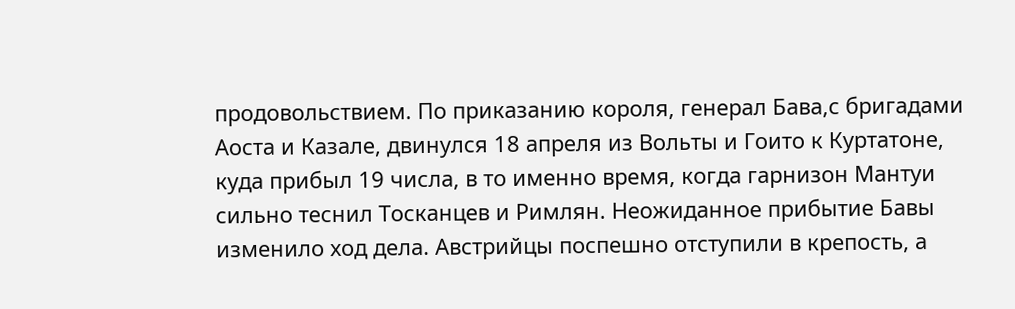продовольствием. По приказанию короля, генерал Бава,с бригадами Аоста и Казале, двинулся 18 апреля из Вольты и Гоито к Куртатоне, куда прибыл 19 числа, в то именно время, когда гарнизон Мантуи сильно теснил Тосканцев и Римлян. Неожиданное прибытие Бавы изменило ход дела. Австрийцы поспешно отступили в крепость, а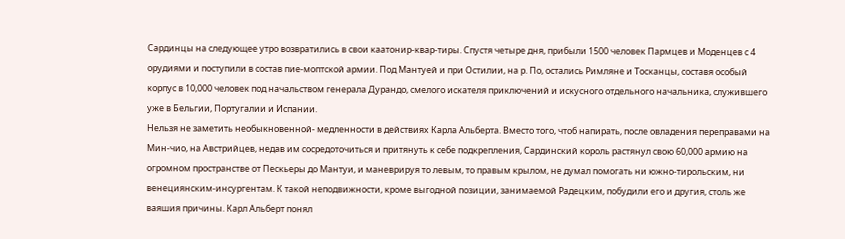Сардинцы на следующее утро возвратились в свои каатонир-квар-тиры. Спустя четыре дня, прибыли 1500 человек Пармцев и Моденцев с 4 орудиями и поступили в состав пие-моптской армии. Под Мантуей и при Остилии, на р. По, остались Римляне и Тосканцы, составя особый корпус в 10,000 человек под начальством генерала Дурандо, смелого искателя приключений и искусного отдельного начальника, служившего уже в Бельгии, Португалии и Испании.
Нельзя не заметить необыкновенной- медленности в действиях Карла Альберта. Вместо того, чтоб напирать, после овладения переправами на Мин-чио, на Австрийцев, недав им сосредоточиться и притянуть к себе подкрепления, Сардинский король растянул свою 60,000 армию на огромном пространстве от Пескьеры до Мантуи, и маневрируя то левым, то правым крылом, не думал помогать ни южно-тирольским, ни венециянским-инсургентам. К такой неподвижности, кроме выгодной позиции, занимаемой Радецким, побудили его и другия, столь же ваяшия причины. Карл Альберт понял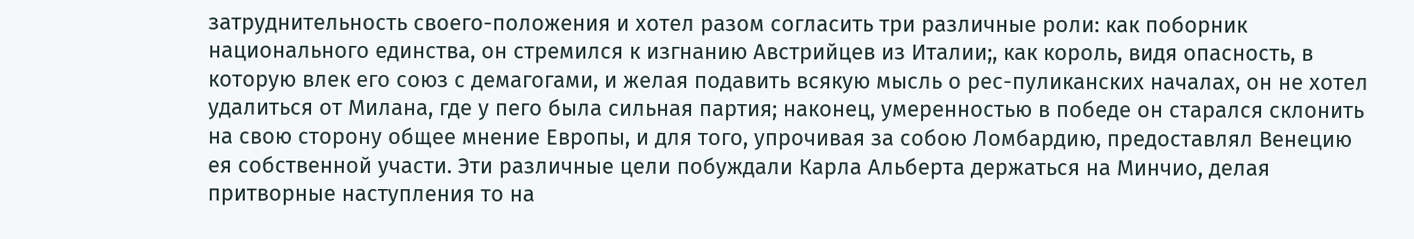затруднительность своего-положения и хотел разом согласить три различные роли: как поборник национального единства, он стремился к изгнанию Австрийцев из Италии;, как король, видя опасность, в которую влек его союз с демагогами, и желая подавить всякую мысль о рес-пуликанских началах, он не хотел удалиться от Милана, где у пего была сильная партия; наконец, умеренностью в победе он старался склонить на свою сторону общее мнение Европы, и для того, упрочивая за собою Ломбардию, предоставлял Венецию ея собственной участи. Эти различные цели побуждали Карла Альберта держаться на Минчио, делая притворные наступления то на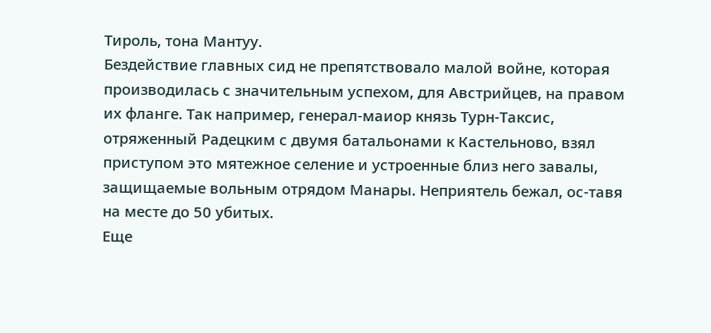Тироль, тона Мантуу.
Бездействие главных сид не препятствовало малой войне, которая производилась с значительным успехом, для Австрийцев, на правом их фланге. Так например, генерал-маиор князь Турн-Таксис, отряженный Радецким с двумя батальонами к Кастельново, взял приступом это мятежное селение и устроенные близ него завалы, защищаемые вольным отрядом Манары. Неприятель бежал, ос-тавя на месте до 50 убитых.
Еще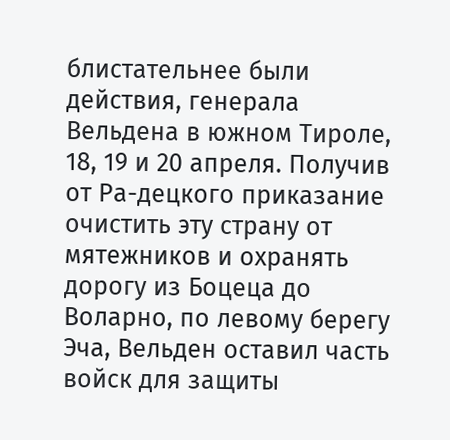блистательнее были действия, генерала Вельдена в южном Тироле, 18, 19 и 20 апреля. Получив от Ра-децкого приказание очистить эту страну от мятежников и охранять дорогу из Боцеца до Воларно, по левому берегу Эча, Вельден оставил часть войск для защиты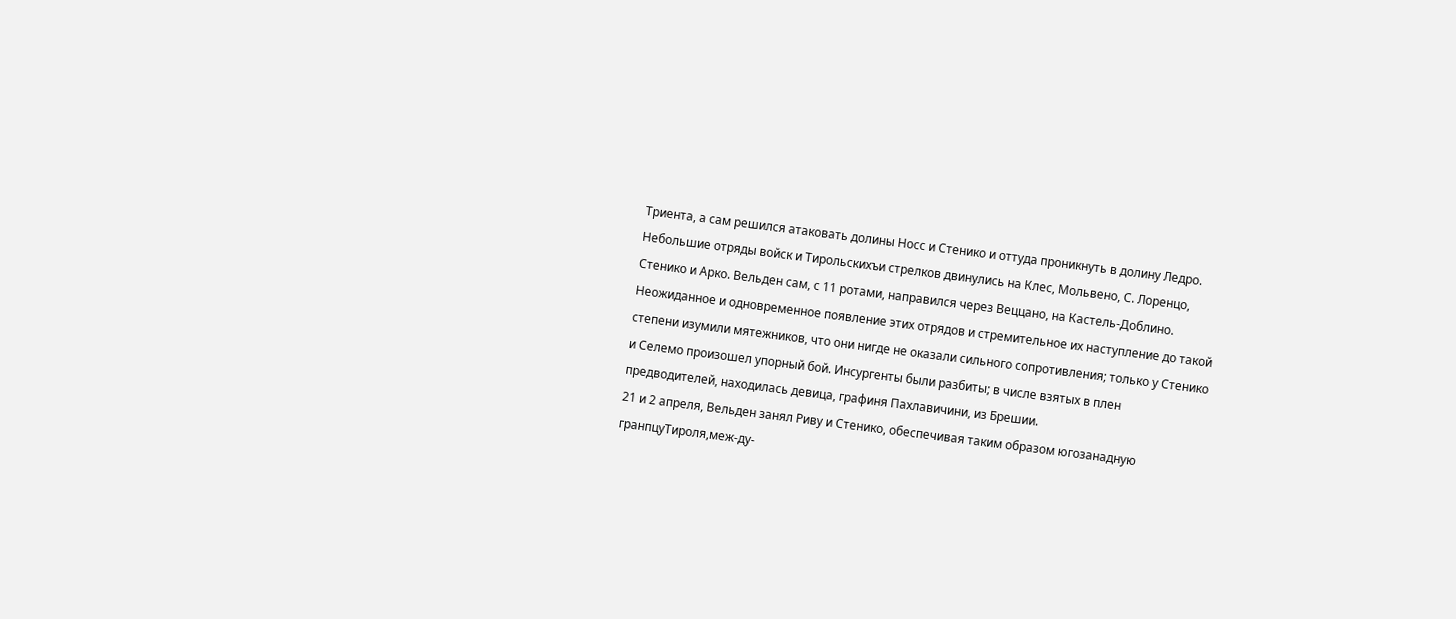Триента, а сам решился атаковать долины Носс и Стенико и оттуда проникнуть в долину Ледро. Небольшие отряды войск и Тирольскихъи стрелков двинулись на Клес, Мольвено, С. Лоренцо, Стенико и Арко. Вельден сам, с 11 ротами, направился через Веццано, на Кастель-Доблино. Неожиданное и одновременное появление этих отрядов и стремительное их наступление до такой степени изумили мятежников, что они нигде не оказали сильного сопротивления; только у Стенико и Селемо произошел упорный бой. Инсургенты были разбиты; в числе взятых в плен предводителей, находилась девица, графиня Пахлавичини, из Брешии.
21 и 2 апреля, Вельден занял Риву и Стенико, обеспечивая таким образом югозанадную гранпцуТироля,меж-ду-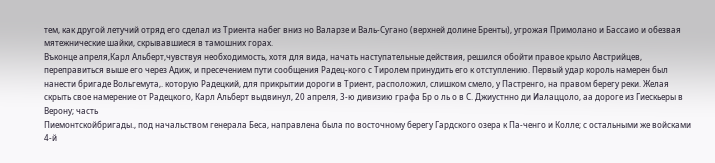тем, как другой летучий отряд его сделал из Триента набег вниз но Валарзе и Валь-Сугано (верхней долине Бренты), угрожая Примолано и Бассаио и обезвая мятежнические шайки, скрывавшиеся в тамошних горах.
Въконце апреля,Карл Альберт,чувствуя необходимость, хотя для вида, начать наступательные действия, решился обойти правое крыло Австрийцев, переправиться выше его через Адиж, и пресечением пути сообщения Радец-кого с Тиролем принудить его к отступлению. Первый удар король намерен был нанести бригаде Вольгемута,. которую Радецкий, для прикрытии дороги в Триент, расположил, слишком смело, у Пастренго, на правом берегу реки. Желая скрыть свое намерение от Радецкого, Карл Альберт выдвинул, 20 апреля, 3-ю дивизию графа Бр о ль о в С. Джиустнно ди Иалаццоло, аа дороге из Гиескьеры в Верону; часть
Пиемонтскойбригады., под начальством генерала Беса, направлена была по восточному берегу Гардского озера к Па-ченго и Колле; с остальными же войсками 4-й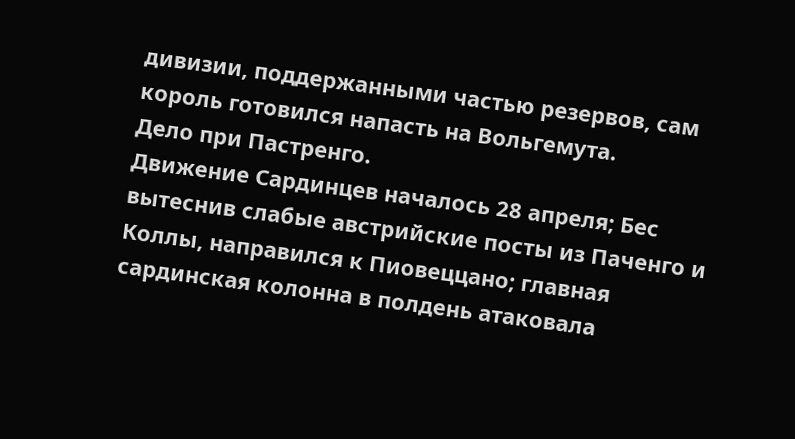дивизии, поддержанными частью резервов, сам король готовился напасть на Вольгемута.
Дело при Пастренго.
Движение Сардинцев началось 28 апреля; Бес вытеснив слабые австрийские посты из Паченго и Коллы, направился к Пиовеццано; главная сардинская колонна в полдень атаковала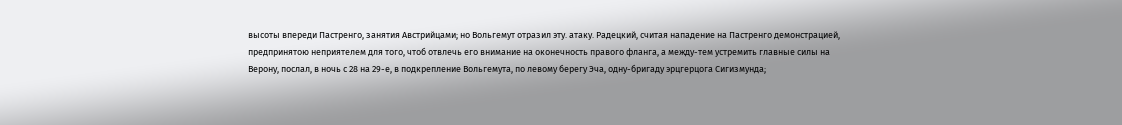высоты впереди Пастренго, занятия Австрийцами; но Вольгемут отразил эту. атаку. Радецкий, считая нападение на Пастренго демонстрацией, предпринятою неприятелем для того, чтоб отвлечь его внимание на оконечность правого фланга, а между-тем устремить главные силы на Верону, послал, в ночь с 28 на 29-е, в подкрепление Вольгемута, по левому берегу Эча, одну-бригаду эрцгерцога Сигизмунда;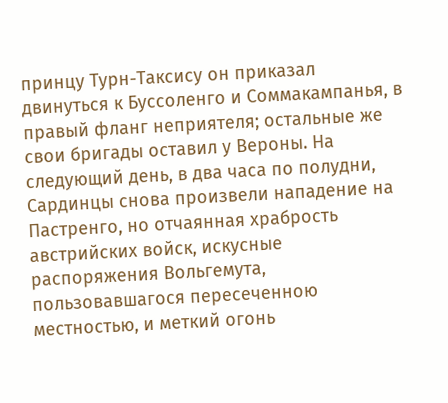принцу Турн-Таксису он приказал двинуться к Буссоленго и Соммакампанья, в правый фланг неприятеля; остальные же свои бригады оставил у Вероны. На следующий день, в два часа по полудни, Сардинцы снова произвели нападение на Пастренго, но отчаянная храбрость австрийских войск, искусные распоряжения Вольгемута, пользовавшагося пересеченною местностью, и меткий огонь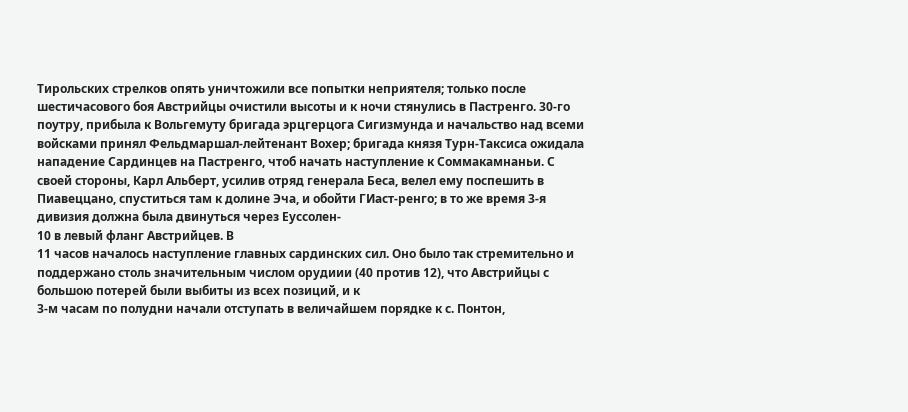Тирольских стрелков опять уничтожили все попытки неприятеля; только после шестичасового боя Австрийцы очистили высоты и к ночи стянулись в Пастренго. 30-го поутру, прибыла к Вольгемуту бригада эрцгерцога Сигизмунда и начальство над всеми войсками принял Фельдмаршал-лейтенант Вохер; бригада князя Турн-Таксиса ожидала нападение Сардинцев на Пастренго, чтоб начать наступление к Соммакамнаньи. С своей стороны, Карл Альберт, усилив отряд генерала Беса, велел ему поспешить в Пиавеццано, спуститься там к долине Эча, и обойти ГИаст-ренго; в то же время 3-я дивизия должна была двинуться через Еуссолен-
10 в левый фланг Австрийцев. В
11 часов началось наступление главных сардинских сил. Оно было так стремительно и поддержано столь значительным числом орудиии (40 против 12), что Австрийцы с большою потерей были выбиты из всех позиций, и к
3-м часам по полудни начали отступать в величайшем порядке к с. Понтон,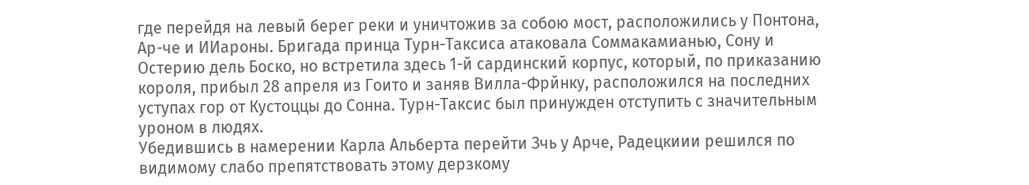где перейдя на левый берег реки и уничтожив за собою мост, расположились у Понтона, Ар-че и ИИароны. Бригада принца Турн-Таксиса атаковала Соммакамианью, Сону и Остерию дель Боско, но встретила здесь 1-й сардинский корпус, который, по приказанию короля, прибыл 28 апреля из Гоито и заняв Вилла-Фрйнку, расположился на последних уступах гор от Кустоццы до Сонна. Турн-Таксис был принужден отступить с значительным уроном в людях.
Убедившись в намерении Карла Альберта перейти Зчь у Арче, Радецкиии решился по видимому слабо препятствовать этому дерзкому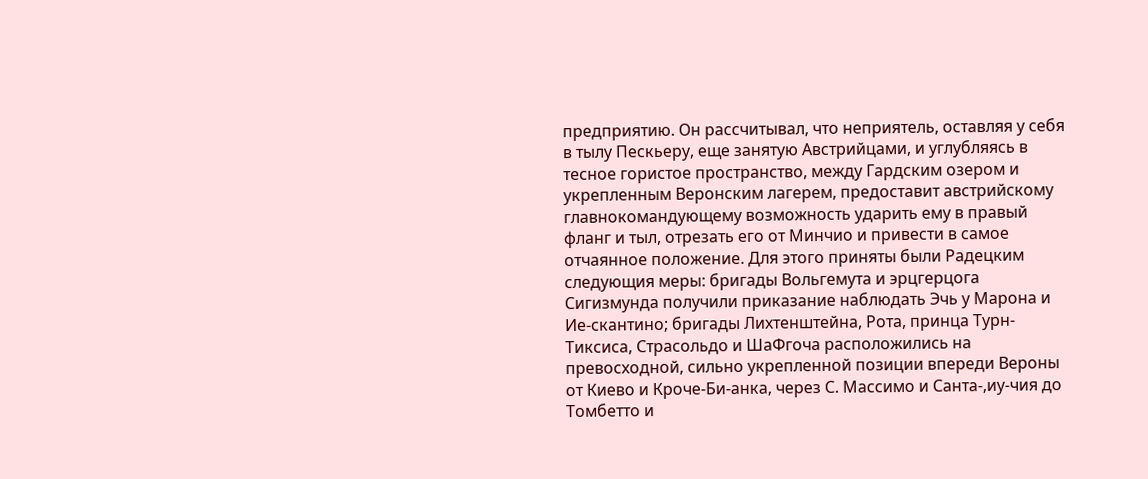предприятию. Он рассчитывал, что неприятель, оставляя у себя в тылу Пескьеру, еще занятую Австрийцами, и углубляясь в тесное гористое пространство, между Гардским озером и укрепленным Веронским лагерем, предоставит австрийскому главнокомандующему возможность ударить ему в правый фланг и тыл, отрезать его от Минчио и привести в самое отчаянное положение. Для этого приняты были Радецким следующия меры: бригады Вольгемута и эрцгерцога Сигизмунда получили приказание наблюдать Эчь у Марона и Ие-скантино; бригады Лихтенштейна, Рота, принца Турн-Тиксиса, Страсольдо и ШаФгоча расположились на превосходной, сильно укрепленной позиции впереди Вероны от Киево и Кроче-Би-анка, через С. Массимо и Санта-,иу-чия до Томбетто и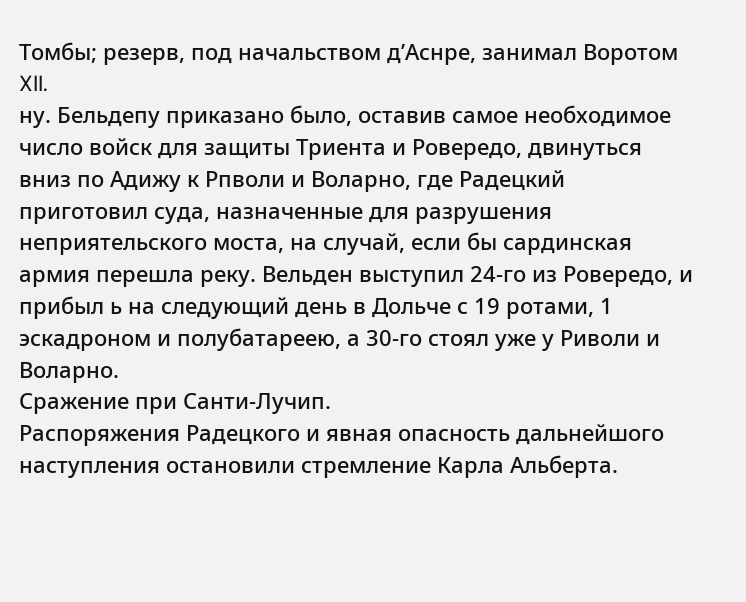Томбы; резерв, под начальством д’Аснре, занимал Воротом XII.
ну. Бельдепу приказано было, оставив самое необходимое число войск для защиты Триента и Ровередо, двинуться вниз по Адижу к Рпволи и Воларно, где Радецкий приготовил суда, назначенные для разрушения неприятельского моста, на случай, если бы сардинская армия перешла реку. Вельден выступил 24-го из Ровередо, и прибыл ь на следующий день в Дольче с 19 ротами, 1 эскадроном и полубатареею, а 30-го стоял уже у Риволи и Воларно.
Сражение при Санти-Лучип.
Распоряжения Радецкого и явная опасность дальнейшого наступления остановили стремление Карла Альберта.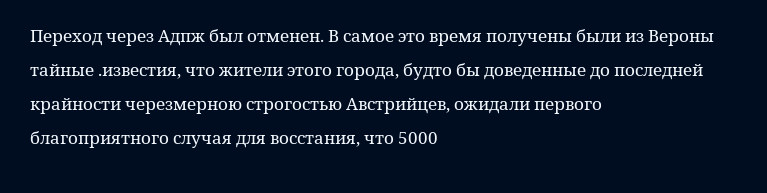Переход через Адпж был отменен. В самое это время получены были из Вероны тайные .известия, что жители этого города, будто бы доведенные до последней крайности черезмерною строгостью Австрийцев, ожидали первого благоприятного случая для восстания, что 5000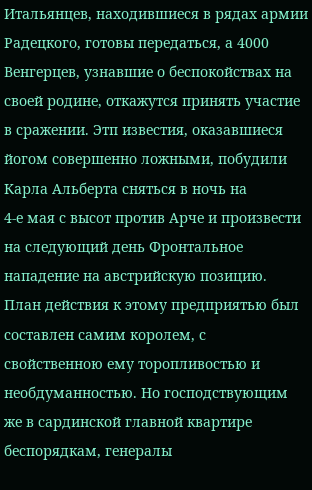Итальянцев, находившиеся в рядах армии Радецкого, готовы передаться, а 4000 Венгерцев, узнавшие о беспокойствах на своей родине, откажутся принять участие в сражении. Этп известия, оказавшиеся йогом совершенно ложными, побудили Карла Альберта сняться в ночь на
4-е мая с высот против Арче и произвести на следующий день Фронтальное нападение на австрийскую позицию.
План действия к этому предприятью был составлен самим королем, с свойственною ему торопливостью и необдуманностью. Но господствующим же в сардинской главной квартире беспорядкам, генералы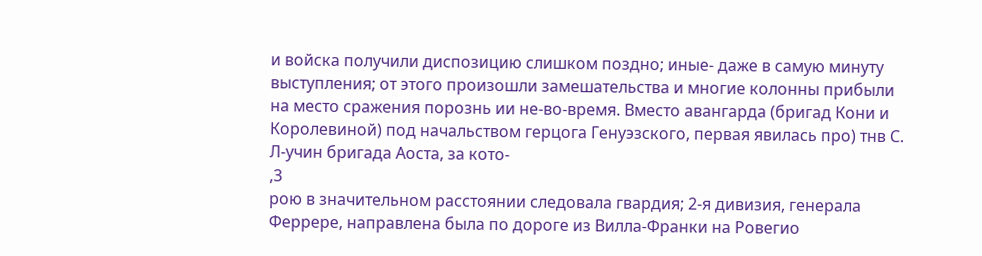и войска получили диспозицию слишком поздно; иные- даже в самую минуту выступления; от этого произошли замешательства и многие колонны прибыли на место сражения порознь ии не-во-время. Вместо авангарда (бригад Кони и Королевиной) под начальством герцога Генуэзского, первая явилась про) тнв С. Л-учин бригада Аоста, за кото-
,3
рою в значительном расстоянии следовала гвардия; 2-я дивизия, генерала Феррере, направлена была по дороге из Вилла-Франки на Ровегио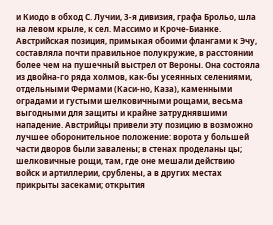и Киодо в обход С. Лучии, 3-я дивизия, графа Брольо, шла на левом крыле, к сел. Массимо и Кроче-Бианке.
Австрийская позиция, примыкая обоими флангами к Эчу, составляла почти правильное полукружие, в расстоянии более чем на пушечный выстрел от Вероны. Она состояла из двойна-го ряда холмов, как-бы усеянных селениями, отдельными Фермами (Каси-но, Каза), каменными оградами и густыми шелковичными рощами, весьма выгодными для защиты и крайне затруднявшими нападение. Австрийцы привели эту позицию в возможно лучшее оборонительное положение: ворота у большей части дворов были завалены; в стенах проделаны цы; шелковичные рощи, там, где оне мешали действию войск и артиллерии, срублены, а в других местах прикрыты засеками; открытия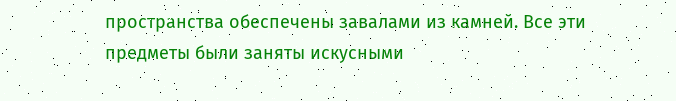пространства обеспечены завалами из камней. Все эти предметы были заняты искусными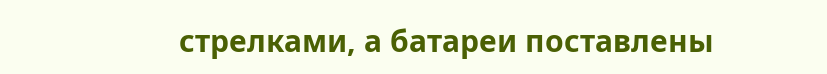стрелками, а батареи поставлены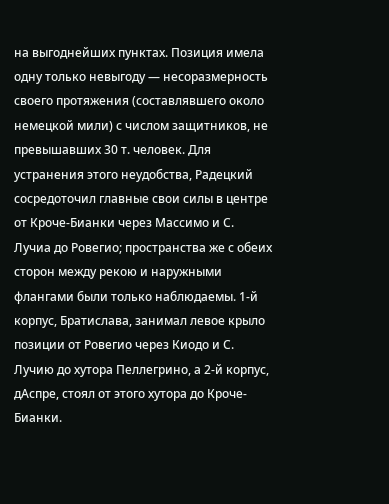на выгоднейших пунктах. Позиция имела одну только невыгоду — несоразмерность своего протяжения (составлявшего около немецкой мили) с числом защитников, не превышавших 30 т. человек. Для устранения этого неудобства, Радецкий сосредоточил главные свои силы в центре от Кроче-Бианки через Массимо и С. Лучиа до Ровегио; пространства же с обеих сторон между рекою и наружными флангами были только наблюдаемы. 1-й корпус, Братислава, занимал левое крыло позиции от Ровегио через Киодо и С. Лучию до хутора Пеллегрино, а 2-й корпус, дАспре, стоял от этого хутора до Кроче-Бианки.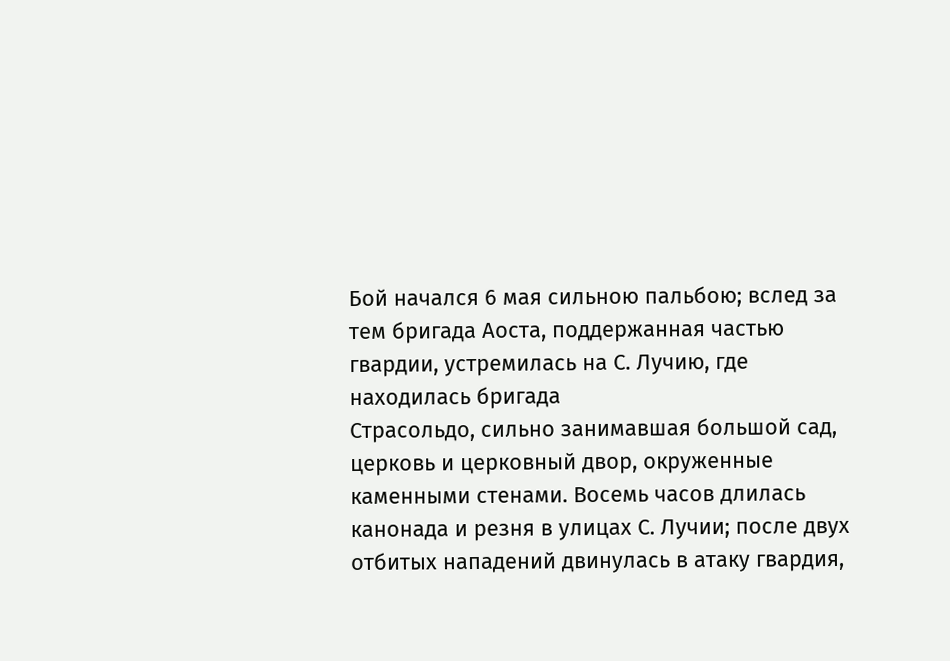Бой начался 6 мая сильною пальбою; вслед за тем бригада Аоста, поддержанная частью гвардии, устремилась на С. Лучию, где находилась бригада
Страсольдо, сильно занимавшая большой сад, церковь и церковный двор, окруженные каменными стенами. Восемь часов длилась канонада и резня в улицах С. Лучии; после двух отбитых нападений двинулась в атаку гвардия,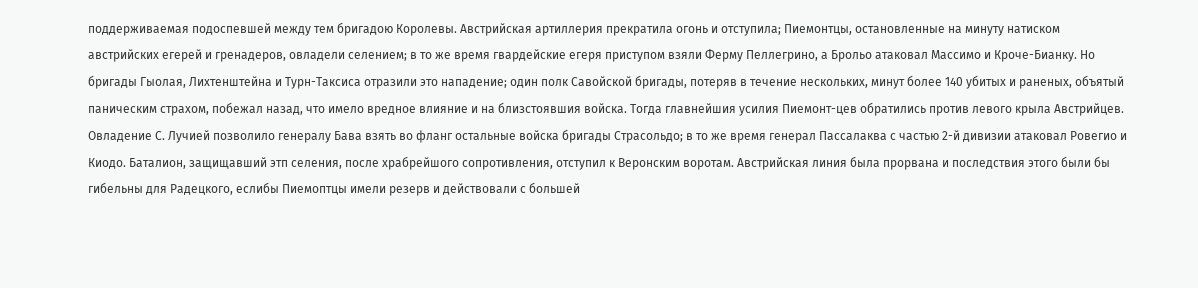поддерживаемая подоспевшей между тем бригадою Королевы. Австрийская артиллерия прекратила огонь и отступила; Пиемонтцы, остановленные на минуту натиском австрийских егерей и гренадеров, овладели селением; в то же время гвардейские егеря приступом взяли Ферму Пеллегрино, а Брольо атаковал Массимо и Кроче-Бианку. Но бригады Гыолая, Лихтенштейна и Турн-Таксиса отразили это нападение; один полк Савойской бригады, потеряв в течение нескольких, минут более 140 убитых и раненых, объятый паническим страхом, побежал назад, что имело вредное влияние и на близстоявшия войска. Тогда главнейшия усилия Пиемонт-цев обратились против левого крыла Австрийцев. Овладение С. Лучией позволило генералу Бава взять во фланг остальные войска бригады Страсольдо; в то же время генерал Пассалаква с частью 2-й дивизии атаковал Ровегио и Киодо. Баталион, защищавший этп селения, после храбрейшого сопротивления, отступил к Веронским воротам. Австрийская линия была прорвана и последствия этого были бы гибельны для Радецкого, еслибы Пиемоптцы имели резерв и действовали с большей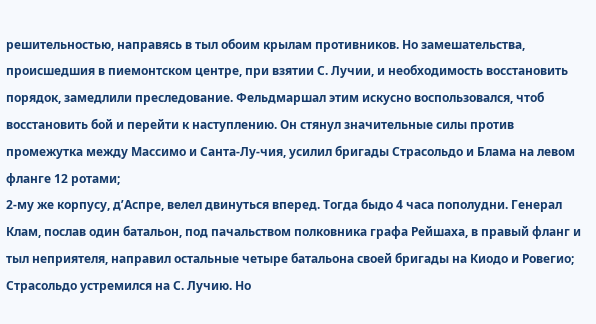решительностью, направясь в тыл обоим крылам противников. Но замешательства, происшедшия в пиемонтском центре, при взятии С. Лучии, и необходимость восстановить порядок, замедлили преследование. Фельдмаршал этим искусно воспользовался, чтоб восстановить бой и перейти к наступлению. Он стянул значительные силы против промежутка между Массимо и Санта-Лу-чия, усилил бригады Страсольдо и Блама на левом фланге 12 ротами;
2-му же корпусу, д’Аспре, велел двинуться вперед. Тогда быдо 4 часа пополудни. Генерал Клам, послав один батальон, под пачальством полковника графа Рейшаха, в правый фланг и тыл неприятеля, направил остальные четыре батальона своей бригады на Киодо и Ровегио; Страсольдо устремился на С. Лучию. Но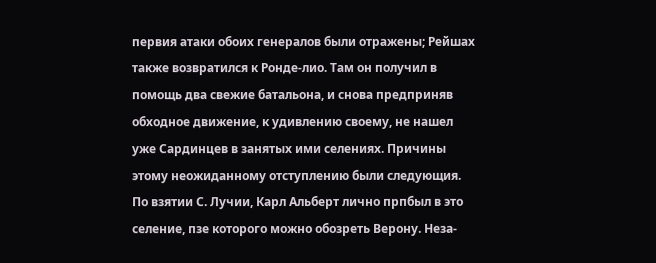первия атаки обоих генералов были отражены; Рейшах также возвратился к Ронде-лио. Там он получил в помощь два свежие батальона, и снова предприняв обходное движение, к удивлению своему, не нашел уже Сардинцев в занятых ими селениях. Причины этому неожиданному отступлению были следующия.
По взятии С. Лучии, Карл Альберт лично прпбыл в это селение, пзе которого можно обозреть Верону. Неза-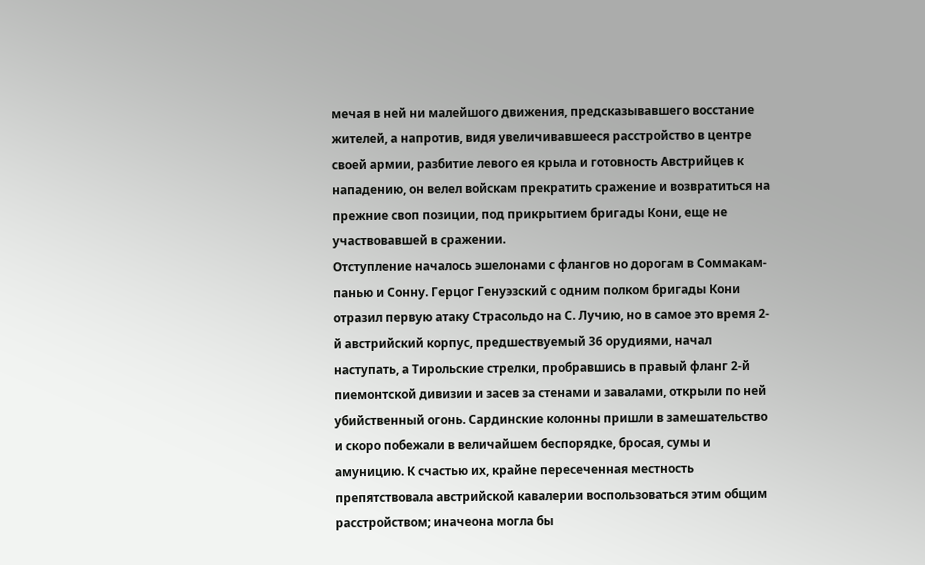мечая в ней ни малейшого движения, предсказывавшего восстание жителей, а напротив, видя увеличивавшееся расстройство в центре своей армии, разбитие левого ея крыла и готовность Австрийцев к нападению, он велел войскам прекратить сражение и возвратиться на прежние своп позиции, под прикрытием бригады Кони, еще не участвовавшей в сражении.
Отступление началось эшелонами с флангов но дорогам в Соммакам-панью и Сонну. Герцог Генуэзский с одним полком бригады Кони отразил первую атаку Страсольдо на С. Лучию, но в самое это время 2-й австрийский корпус, предшествуемый 36 орудиями, начал наступать, а Тирольские стрелки, пробравшись в правый фланг 2-й пиемонтской дивизии и засев за стенами и завалами, открыли по ней убийственный огонь. Сардинские колонны пришли в замешательство и скоро побежали в величайшем беспорядке, бросая, сумы и амуницию. К счастью их, крайне пересеченная местность препятствовала австрийской кавалерии воспользоваться этим общим расстройством; иначеона могла бы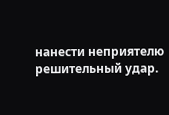нанести неприятелю решительный удар.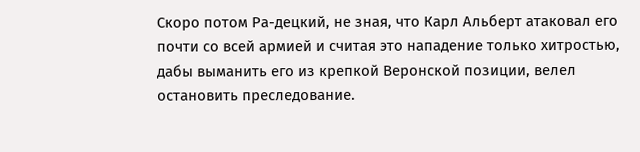Скоро потом Ра-децкий, не зная, что Карл Альберт атаковал его почти со всей армией и считая это нападение только хитростью, дабы выманить его из крепкой Веронской позиции, велел остановить преследование.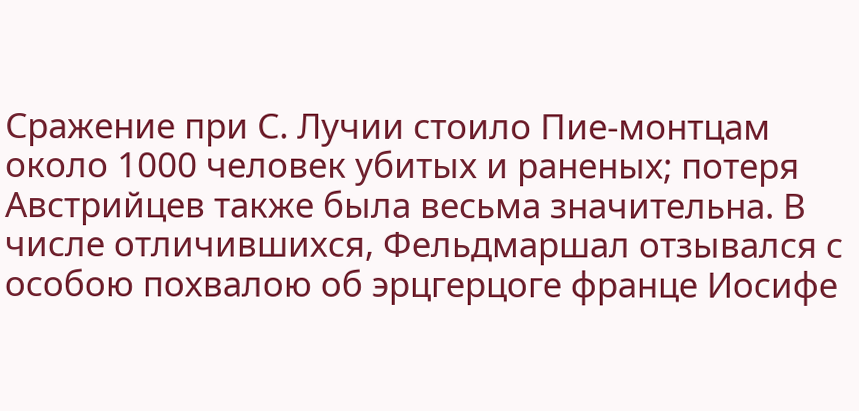Сражение при С. Лучии стоило Пие-монтцам около 1000 человек убитых и раненых; потеря Австрийцев также была весьма значительна. В числе отличившихся, Фельдмаршал отзывался с особою похвалою об эрцгерцоге франце Иосифе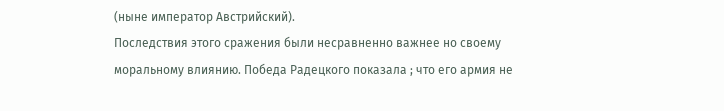(ныне император Австрийский).
Последствия этого сражения были несравненно важнее но своему моральному влиянию. Победа Радецкого показала ; что его армия не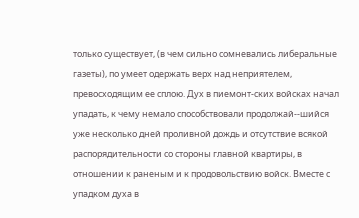только существует, (в чем сильно сомневались либеральные газеты), по умеет одержать верх над неприятелем, превосходящим ее сплою. Дух в пиемонт-ских войсках начал упадать, к чему немало способствовали продолжай--шийся уже несколько дней проливной дождь и отсутствие всякой распорядительности со стороны главной квартиры, в отношении к раненым и к продовольствию войск. Вместе с упадком духа в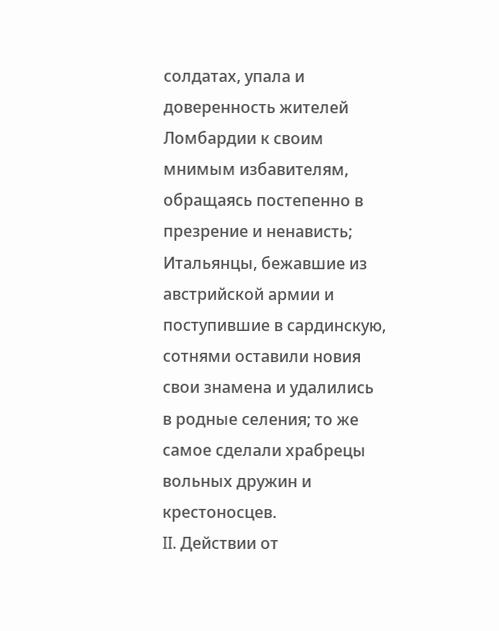солдатах, упала и доверенность жителей Ломбардии к своим мнимым избавителям, обращаясь постепенно в презрение и ненависть; Итальянцы, бежавшие из австрийской армии и поступившие в сардинскую, сотнями оставили новия свои знамена и удалились в родные селения; то же самое сделали храбрецы вольных дружин и крестоносцев.
II. Действии от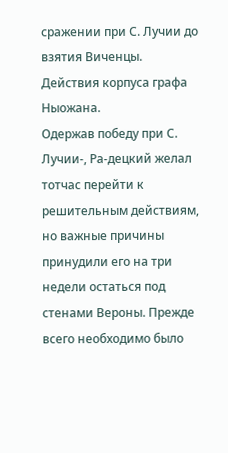сражении при С. Лучии до взятия Виченцы.
Действия корпуса графа Ныожана.
Одержав победу при С. Лучии-, Ра-децкий желал тотчас перейти к решительным действиям, но важные причины принудили его на три недели остаться под стенами Вероны. Прежде всего необходимо было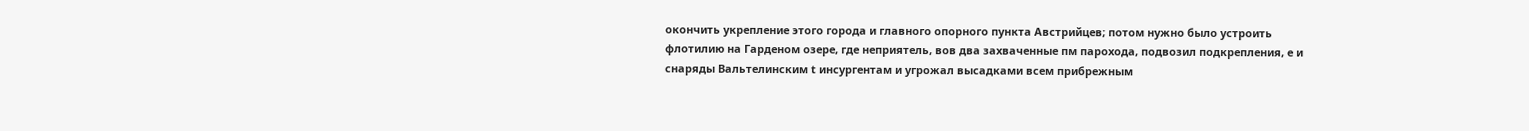окончить укрепление этого города и главного опорного пункта Австрийцев; потом нужно было устроить флотилию на Гарденом озере, где неприятель, вов два захваченные пм парохода, подвозил подкрепления, е и снаряды Вальтелинским t инсургентам и угрожал высадками всем прибрежным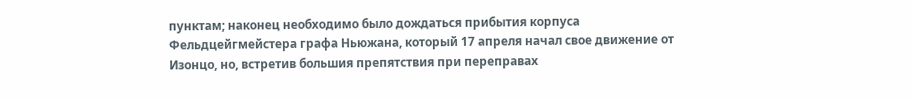пунктам; наконец необходимо было дождаться прибытия корпуса Фельдцейгмейстера графа Ньюжана, который 17 апреля начал свое движение от Изонцо, но, встретив большия препятствия при переправах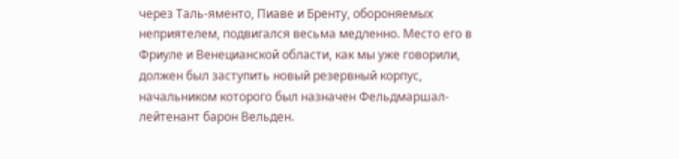через Таль-яменто, Пиаве и Бренту, обороняемых неприятелем, подвигался весьма медленно. Место его в Фриуле и Венецианской области, как мы уже говорили, должен был заступить новый резервный корпус, начальником которого был назначен Фельдмаршал-лейтенант барон Вельден.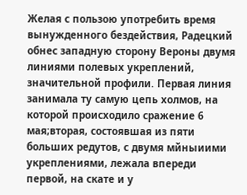Желая с пользою употребить время вынужденного бездействия, Радецкий обнес западную сторону Вероны двумя линиями полевых укреплений, значительной профили. Первая линия занимала ту самую цепь холмов, на которой происходило сражение 6 мая;вторая, состоявшая из пяти больших редутов, с двумя мйныиими укреплениями, лежала впереди первой, на скате и у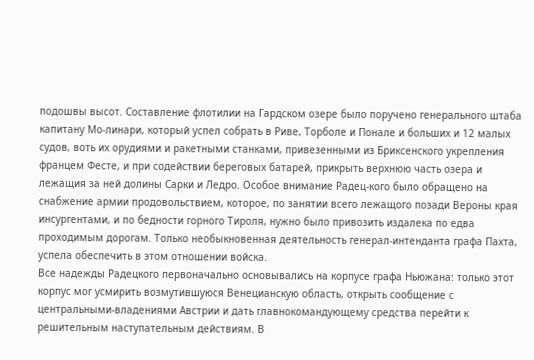подошвы высот. Составление флотилии на Гардском озере было поручено генерального штаба капитану Мо-линари, который успел собрать в Риве, Торболе и Понале и больших и 12 малых судов, воть их орудиями и ракетными станками, привезенными из Бриксенского укрепления францем Фесте, и при содействии береговых батарей, прикрыть верхнюю часть озера и лежащия за ней долины Сарки и Ледро. Особое внимание Радец-кого было обращено на снабжение армии продовольствием, которое, по занятии всего лежащого позади Вероны края инсургентами, и по бедности горного Тироля, нужно было привозить издалека по едва проходимым дорогам. Только необыкновенная деятельность генерал-интенданта графа Пахта, успела обеспечить в этом отношении войска.
Все надежды Радецкого первоначально основывались на корпусе графа Ньюжана: только этот корпус мог усмирить возмутившуюся Венецианскую область, открыть сообщение с центральными-владениями Австрии и дать главнокомандующему средства перейти к решительным наступательным действиям. В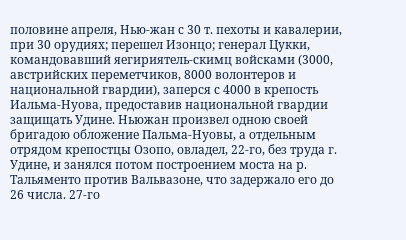половине апреля, Нью-жан с 30 т. пехоты и кавалерии, при 30 орудиях; перешел Изонцо; генерал Цукки, командовавший яегириятель-скимц войсками (3000, австрийских переметчиков, 8000 волонтеров и национальной гвардии), заперся с 4000 в крепость Иальма-Нуова, предоставив национальной гвардии защищать Удине. Ньюжан произвел одною своей бригадою обложение Пальма-Нуовы, а отдельным отрядом крепостцы Озопо, овладел, 22-го, без труда г. Удине, и занялся потом построением моста на р. Тальяменто против Вальвазоне, что задержало его до 26 числа. 27-го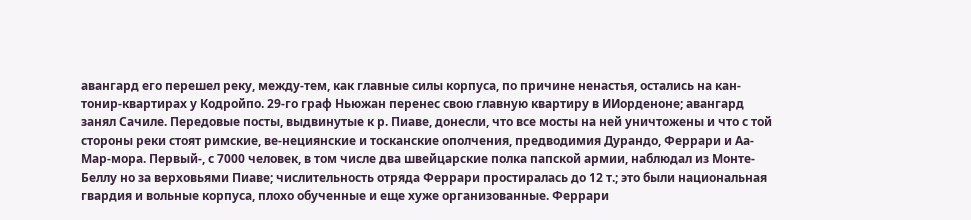авангард его перешел реку, между-тем, как главные силы корпуса, по причине ненастья, остались на кан-тонир-квартирах у Кодройпо. 29-го граф Ньюжан перенес свою главную квартиру в ИИорденоне; авангард занял Сачиле. Передовые посты, выдвинутые к р. Пиаве, донесли, что все мосты на ней уничтожены и что с той стороны реки стоят римские, ве-нециянские и тосканские ополчения, предводимия Дурандо, Феррари и Аа-Мар-мора. Первый-, с 7000 человек, в том числе два швейцарские полка папской армии, наблюдал из Монте-Беллу но за верховьями Пиаве; числительность отряда Феррари простиралась до 12 т.; это были национальная гвардия и вольные корпуса, плохо обученные и еще хуже организованные. Феррари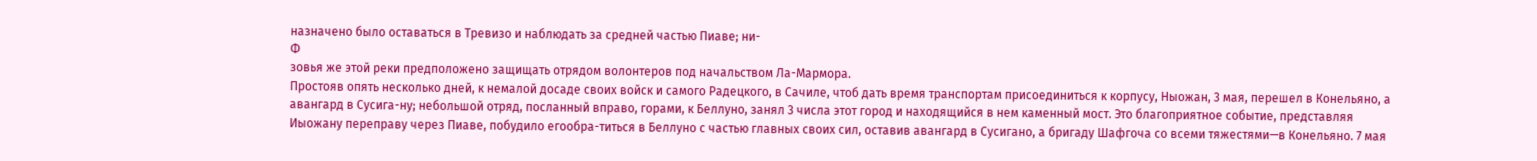назначено было оставаться в Тревизо и наблюдать за средней частью Пиаве; ни-
Ф
зовья же этой реки предположено защищать отрядом волонтеров под начальством Ла-Мармора.
Простояв опять несколько дней, к немалой досаде своих войск и самого Радецкого, в Сачиле, чтоб дать время транспортам присоединиться к корпусу, Ныожан, 3 мая, перешел в Конельяно, а авангард в Сусига-ну; небольшой отряд, посланный вправо, горами, к Беллуно, занял 3 числа этот город и находящийся в нем каменный мост. Это благоприятное событие, представляя Иыожану переправу через Пиаве, побудило егообра-титься в Беллуно с частью главных своих сил, оставив авангард в Сусигано, а бригаду Шафгоча со всеми тяжестями—в Конельяно. 7 мая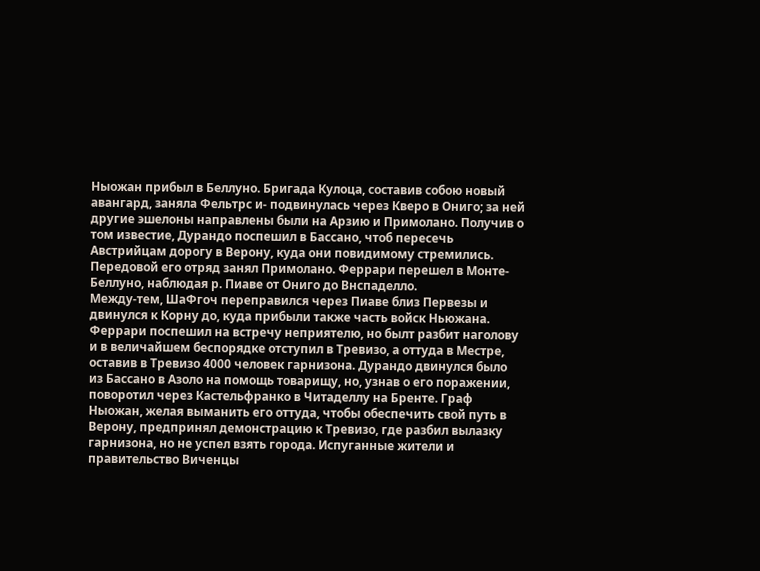Ныожан прибыл в Беллуно. Бригада Кулоца, составив собою новый авангард, заняла Фельтрс и- подвинулась через Кверо в Ониго; за ней другие эшелоны направлены были на Арзию и Примолано. Получив о том известие, Дурандо поспешил в Бассано, чтоб пересечь Австрийцам дорогу в Верону, куда они повидимому стремились. Передовой его отряд занял Примолано. Феррари перешел в Монте-Беллуно, наблюдая р. Пиаве от Ониго до Внспаделло.
Между-тем, ШаФгоч переправился через Пиаве близ Первезы и двинулся к Корну до, куда прибыли также часть войск Ньюжана. Феррари поспешил на встречу неприятелю, но былт разбит наголову и в величайшем беспорядке отступил в Тревизо, а оттуда в Местре, оставив в Тревизо 4000 человек гарнизона. Дурандо двинулся было из Бассано в Азоло на помощь товарищу, но, узнав о его поражении, поворотил через Кастельфранко в Читаделлу на Бренте. Граф Ныожан, желая выманить его оттуда, чтобы обеспечить свой путь в Верону, предпринял демонстрацию к Тревизо, где разбил вылазку гарнизона, но не успел взять города. Испуганные жители и правительство Виченцы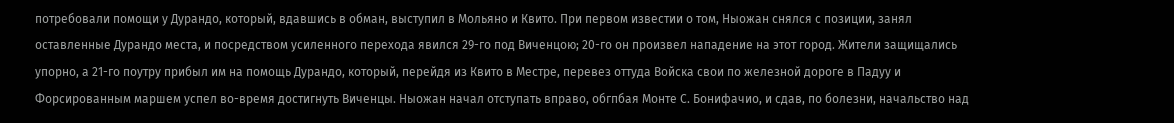потребовали помощи у Дурандо, который, вдавшись в обман, выступил в Мольяно и Квито. При первом известии о том, Ныожан снялся с позиции, занял оставленные Дурандо места, и посредством усиленного перехода явился 29-го под Виченцою; 20-го он произвел нападение на этот город. Жители защищались упорно, а 21-го поутру прибыл им на помощь Дурандо, который, перейдя из Квито в Местре, перевез оттуда Войска свои по железной дороге в Падуу и Форсированным маршем успел во-время достигнуть Виченцы. Ныожан начал отступать вправо, обгпбая Монте С. Бонифачио, и сдав, по болезни, начальство над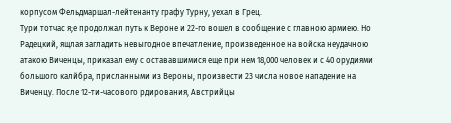корпусом Фельдмаршал-лейтенанту графу Турну, уехал в Грец.
Тури тотчас я;е продолжал путь к Вероне и 22-го вошел в сообщение с главною армиею. Но Радецкий, ящлая загладить невыгодное впечатление, произведенное на войска неудачною атакою Виченцы, приказал ему с остававшимися еще при нем 18,000 человек и с 40 орудиями большого калйбра, присланными из Вероны, произвести 23 числа новое нападение на Виченцу. После 12-ти-часового рдирования, Австрийцы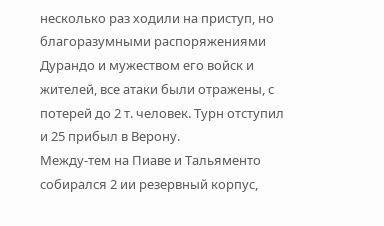несколько раз ходили на приступ, но благоразумными распоряжениями Дурандо и мужеством его войск и жителей, все атаки были отражены, с потерей до 2 т. человек. Турн отступил и 25 прибыл в Верону.
Между-тем на Пиаве и Тальяменто собирался 2 ии резервный корпус,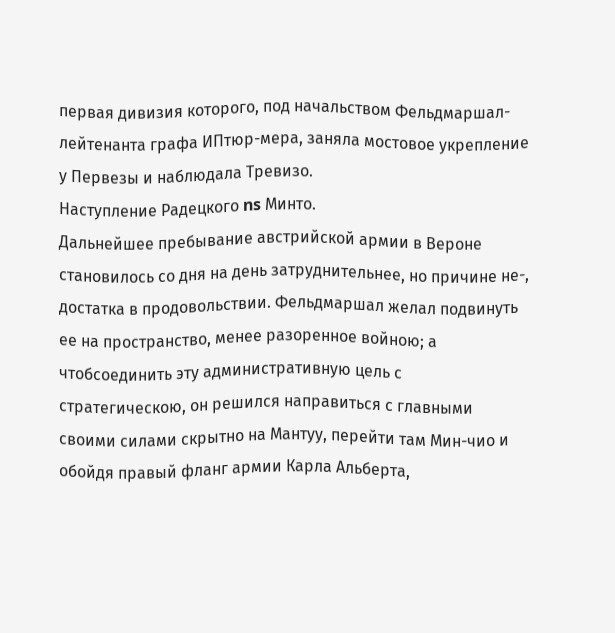первая дивизия которого, под начальством Фельдмаршал-лейтенанта графа ИПтюр-мера, заняла мостовое укрепление у Первезы и наблюдала Тревизо.
Наступление Радецкого ns Минто.
Дальнейшее пребывание австрийской армии в Вероне становилось со дня на день затруднительнее, но причине не-, достатка в продовольствии. Фельдмаршал желал подвинуть ее на пространство, менее разоренное войною; а чтобсоединить эту административную цель с стратегическою, он решился направиться с главными своими силами скрытно на Мантуу, перейти там Мин-чио и обойдя правый фланг армии Карла Альберта,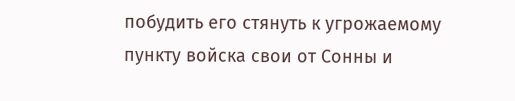побудить его стянуть к угрожаемому пункту войска свои от Сонны и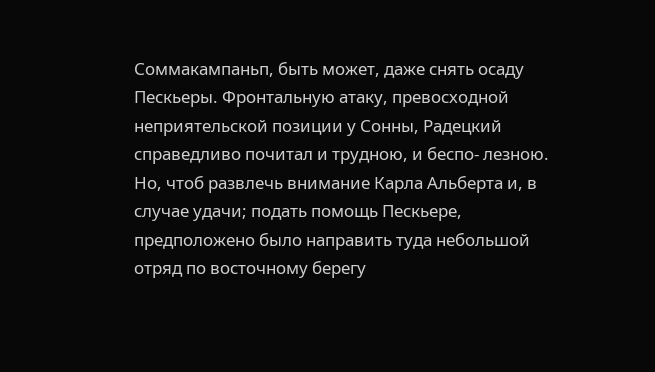Соммакампаньп, быть может, даже снять осаду Пескьеры. Фронтальную атаку, превосходной неприятельской позиции у Сонны, Радецкий справедливо почитал и трудною, и беспо- лезною. Но, чтоб развлечь внимание Карла Альберта и, в случае удачи; подать помощь Пескьере, предположено было направить туда небольшой отряд по восточному берегу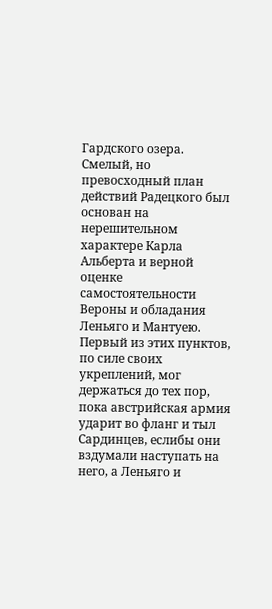Гардского озера. Смелый, но превосходный план действий Радецкого был основан на нерешительном характере Карла Альберта и верной оценке самостоятельности Вероны и обладания Леньяго и Мантуею. Первый из этих пунктов, по силе своих укреплений, мог держаться до тех пор, пока австрийская армия ударит во фланг и тыл Сардинцев, еслибы они вздумали наступать на него, а Леньяго и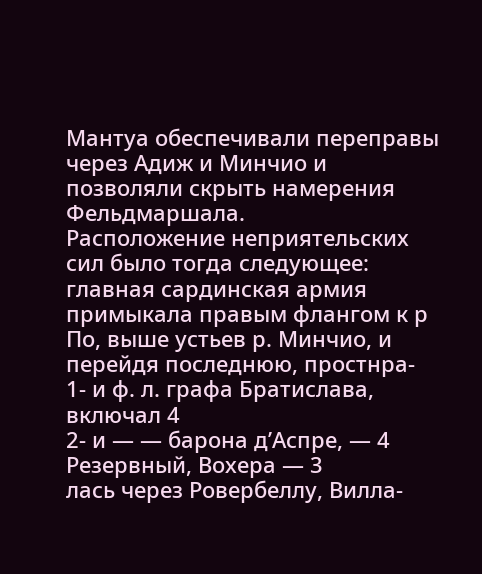Мантуа обеспечивали переправы через Адиж и Минчио и позволяли скрыть намерения Фельдмаршала.
Расположение неприятельских сил было тогда следующее: главная сардинская армия примыкала правым флангом к р По, выше устьев р. Минчио, и перейдя последнюю, простнра-
1- и ф. л. графа Братислава, включал 4
2- и — — барона д’Аспре, — 4
Резервный, Вохера — 3
лась через Ровербеллу, Вилла-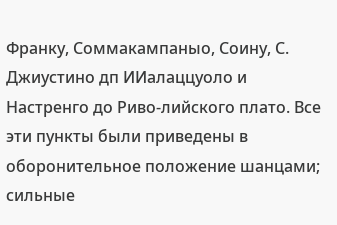Франку, Соммакампаныо, Соину, С. Джиустино дп ИИалаццуоло и Настренго до Риво-лийского плато. Все эти пункты были приведены в оборонительное положение шанцами; сильные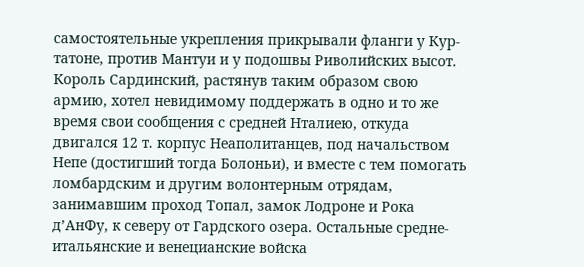самостоятельные укрепления прикрывали фланги у Кур-татоне, против Мантуи и у подошвы Риволийских высот. Король Сардинский, растянув таким образом свою армию, хотел невидимому поддержать в одно и то же время свои сообщения с средней Нталиею, откуда двигался 12 т. корпус Неаполитанцев, под начальством Непе (достигший тогда Болоньи), и вместе с тем помогать ломбардским и другим волонтерным отрядам, занимавшим проход Топал, замок Лодроне и Рока д’АнФу, к северу от Гардского озера. Остальные средне-итальянские и венецианские войска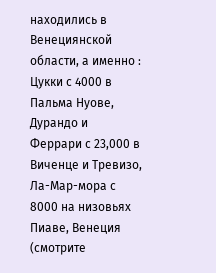находились в Венециянской области, а именно : Цукки с 4000 в Пальма Нуове, Дурандо и Феррари с 23,000 в Виченце и Тревизо, Ла-Мар-мора с 8000 на низовьях Пиаве, Венеция (смотрите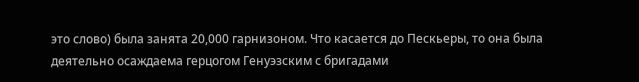это слово) была занята 20,000 гарнизоном. Что касается до Пескьеры, то она была деятельно осаждаема герцогом Генуэзским с бригадами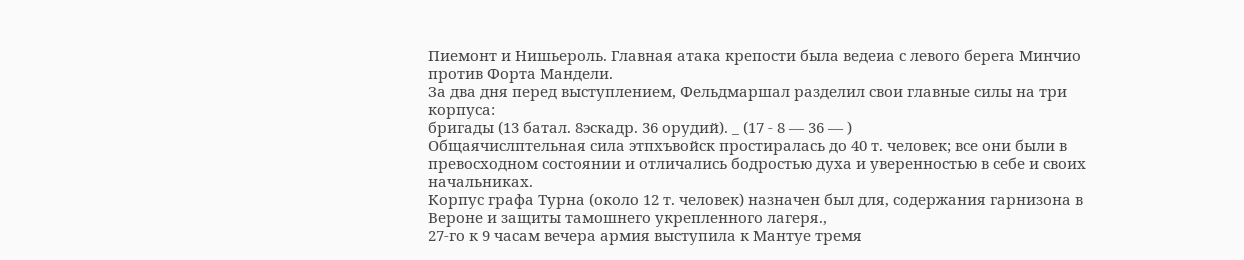Пиемонт и Нишьероль. Главная атака крепости была ведеиа с левого берега Минчио против Форта Мандели.
За два дня перед выступлением, Фельдмаршал разделил свои главные силы на три корпуса:
бригады (13 батал. 8эскадр. 36 орудий). _ (17 - 8 — 36 — )
Общаячислптельная сила этпхъвойск простиралась до 40 т. человек; все они были в превосходном состоянии и отличались бодростью духа и уверенностью в себе и своих начальниках.
Корпус графа Турна (около 12 т. человек) назначен был для, содержания гарнизона в Вероне и защиты тамошнего укрепленного лагеря.,
27-го к 9 часам вечера армия выступила к Мантуе тремя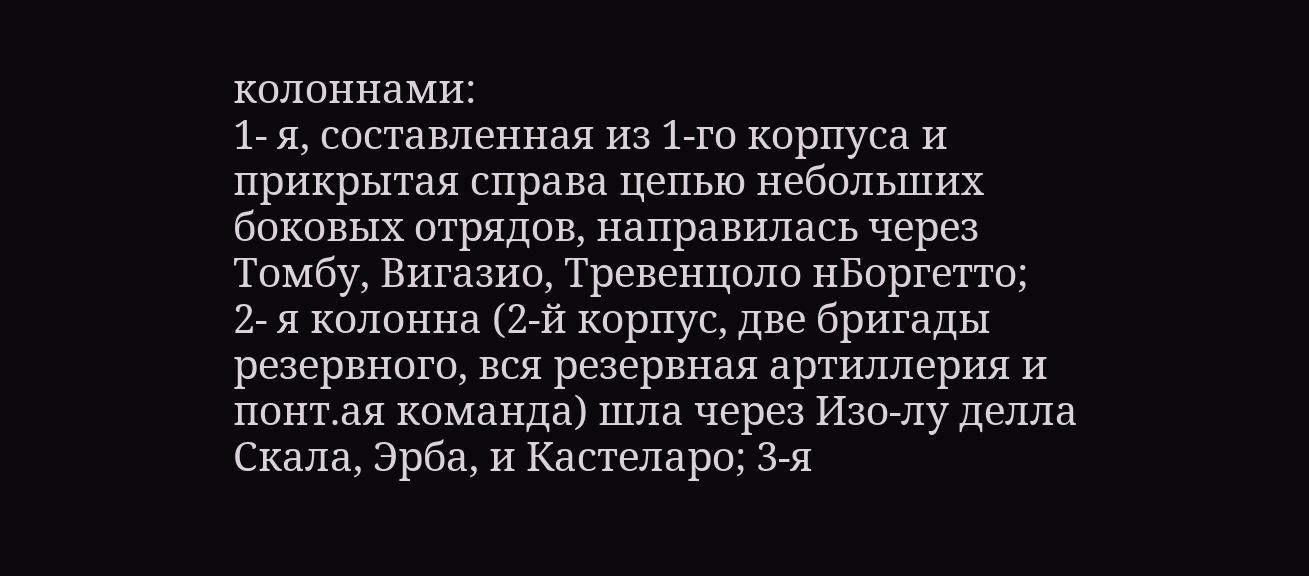колоннами:
1- я, составленная из 1-го корпуса и прикрытая справа цепью небольших боковых отрядов, направилась через Томбу, Вигазио, Тревенцоло нБоргетто;
2- я колонна (2-й корпус, две бригады резервного, вся резервная артиллерия и понт.ая команда) шла через Изо-лу делла Скала, Эрба, и Кастеларо; 3-я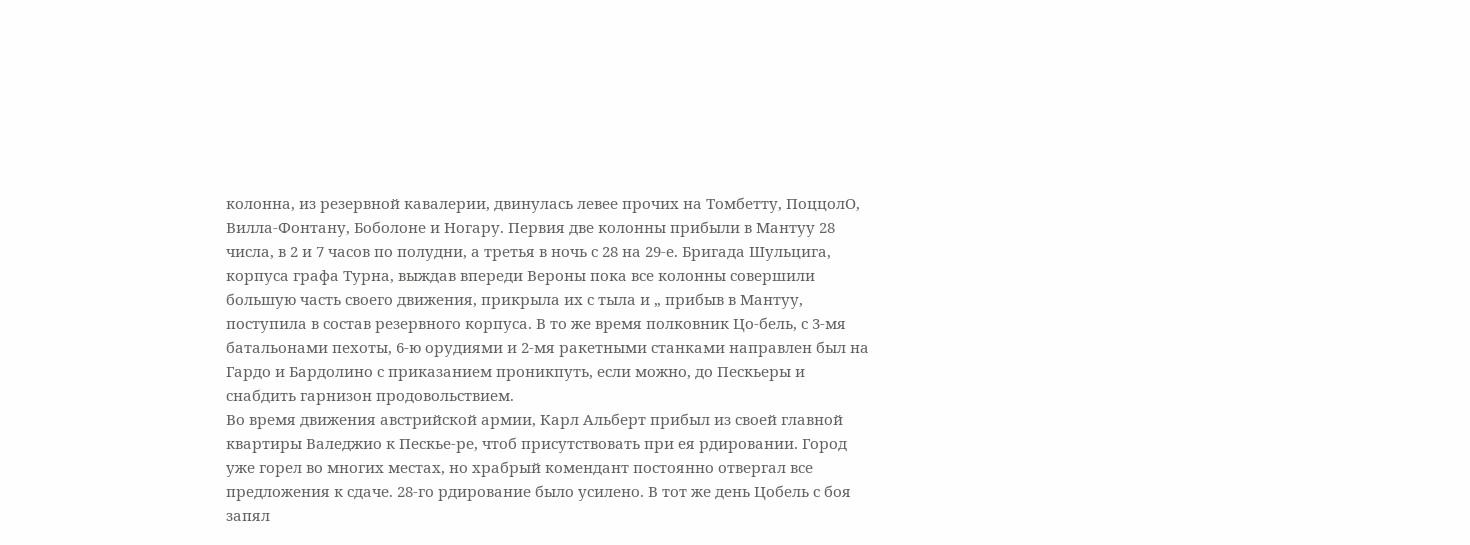колонна, из резервной кавалерии, двинулась левее прочих на Томбетту, ПоццолО, Вилла-Фонтану, Боболоне и Ногару. Первия две колонны прибыли в Мантуу 28 числа, в 2 и 7 часов по полудни, а третья в ночь с 28 на 29-е. Бригада Шульцига, корпуса графа Турна, выждав впереди Вероны пока все колонны совершили большую часть своего движения, прикрыла их с тыла и „ прибыв в Мантуу, поступила в состав резервного корпуса. В то же время полковник Цо-бель, с 3-мя батальонами пехоты, 6-ю орудиями и 2-мя ракетными станками направлен был на Гардо и Бардолино с приказанием проникпуть, если можно, до Пескьеры и снабдить гарнизон продовольствием.
Во время движения австрийской армии, Карл Альберт прибыл из своей главной квартиры Валеджио к Пескье-ре, чтоб присутствовать при ея рдировании. Город уже горел во многих местах, но храбрый комендант постоянно отвергал все предложения к сдаче. 28-го рдирование было усилено. В тот же день Цобель с боя запял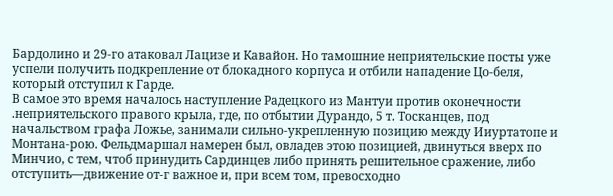Бардолино и 29-го атаковал Лацизе и Кавайон. Но тамошние неприятельские посты уже успели получить подкрепление от блокадного корпуса и отбили нападение Цо-беля, который отступил к Гарде.
В самое это время началось наступление Радецкого из Мантуи против оконечности .неприятельского правого крыла, где, по отбытии Дурандо, 5 т. Тосканцев, под начальством графа Ложье, занимали сильно-укрепленную позицию между Ииуртатопе и Монтана-рою. Фельдмаршал намерен был, овладев этою позицией, двинуться вверх по Минчио, с тем, чтоб принудить Сардинцев либо принять решительное сражение, либо отступить—движение от-г важное и, при всем том, превосходно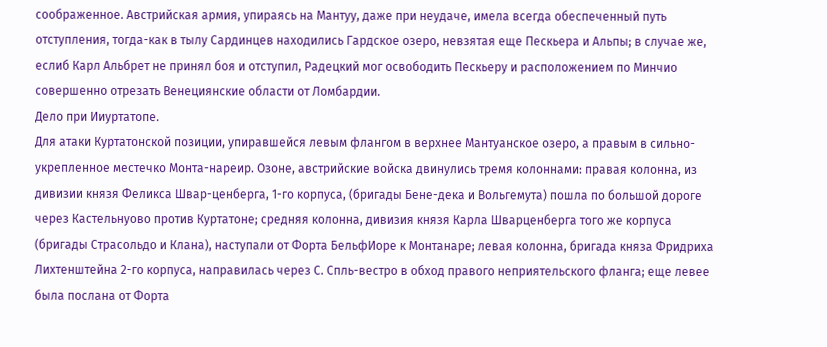соображенное. Австрийская армия, упираясь на Мантуу, даже при неудаче, имела всегда обеспеченный путь отступления, тогда-как в тылу Сардинцев находились Гардское озеро, невзятая еще Пескьера и Альпы; в случае же, еслиб Карл Альбрет не принял боя и отступил, Радецкий мог освободить Пескьеру и расположением по Минчио совершенно отрезать Венециянские области от Ломбардии.
Дело при Ииуртатопе.
Для атаки Куртатонской позиции, упиравшейся левым флангом в верхнее Мантуанское озеро, а правым в сильно-укрепленное местечко Монта-нареир. Озоне, австрийские войска двинулись тремя колоннами: правая колонна, из дивизии князя Феликса Швар-ценберга, 1-го корпуса, (бригады Бене-дека и Вольгемута) пошла по большой дороге через Кастельнуово против Куртатоне; средняя колонна, дивизия князя Карла Шварценберга того же корпуса (бригады Страсольдо и Клана), наступали от Форта БельфИоре к Монтанаре; левая колонна, бригада княза Фридриха Лихтенштейна 2-го корпуса, направилась через С. Спль-вестро в обход правого неприятельского фланга; еще левее была послана от Форта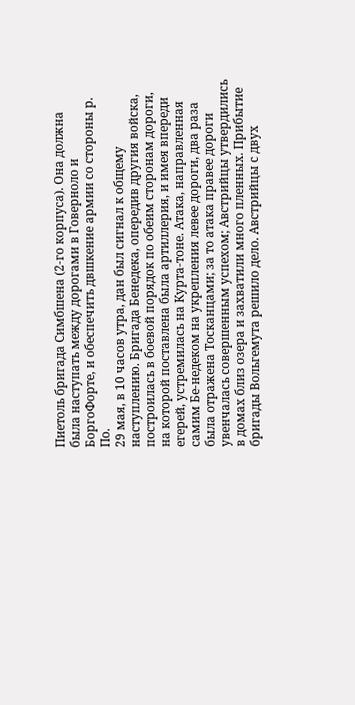Пиетоль бригада Симбшена (2-го корпуса). Она должна была наступать между дорогами в Говерноло и БоргоФорте, и обеспечить двшкение армии со стороны р. По.
29 мая, в 10 часов утра, дан был сигнал к общему наступлению. Бригада Бенедека, опередив другия войска, построилась в боевой порядок по обеим сторонам дороги, на которой поставлена была артиллерия, и имея впереди егерей, устремилась на Курта-тоне. Атака, направленная самим Бе-недеком на укрепления левее дороги, два раза была отражена Тосканцами; за то атака правее дороги увенчалась совершенным успехом; Австрийцы утвердились в домах близ озера и захватили много пленных. Прибытие бригады Вольгемута решило дело. Австрийцы с двух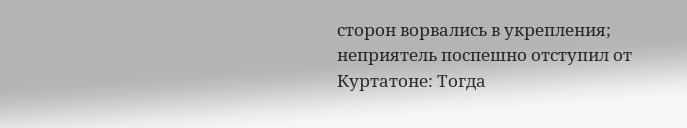сторон ворвались в укрепления; неприятель поспешно отступил от Куртатоне: Тогда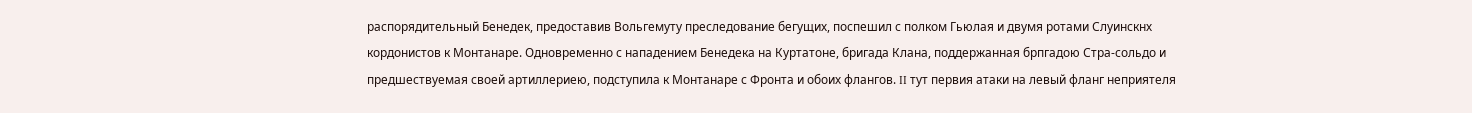распорядительный Бенедек, предоставив Вольгемуту преследование бегущих, поспешил с полком Гьюлая и двумя ротами Слуинскнх кордонистов к Монтанаре. Одновременно с нападением Бенедека на Куртатоне, бригада Клана, поддержанная брпгадою Стра-сольдо и предшествуемая своей артиллериею, подступила к Монтанаре с Фронта и обоих флангов. II тут первия атаки на левый фланг неприятеля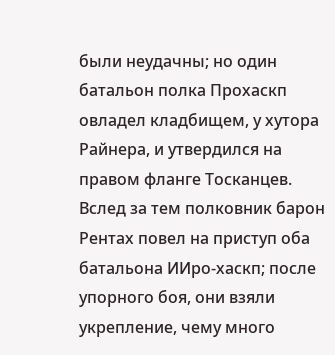были неудачны; но один батальон полка Прохаскп овладел кладбищем, у хутора Райнера, и утвердился на правом фланге Тосканцев. Вслед за тем полковник барон Рентах повел на приступ оба батальона ИИро-хаскп; после упорного боя, они взяли укрепление, чему много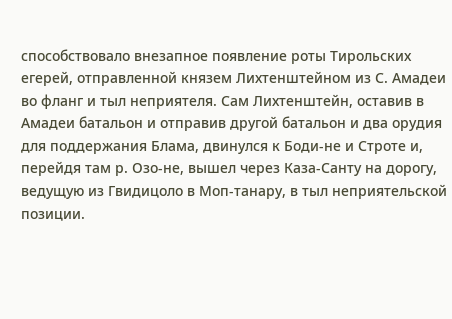способствовало внезапное появление роты Тирольских егерей, отправленной князем Лихтенштейном из С. Амадеи во фланг и тыл неприятеля. Сам Лихтенштейн, оставив в Амадеи батальон и отправив другой батальон и два орудия для поддержания Блама, двинулся к Боди-не и Строте и, перейдя там р. Озо-не, вышел через Каза-Санту на дорогу, ведущую из Гвидицоло в Моп-танару, в тыл неприятельской позиции.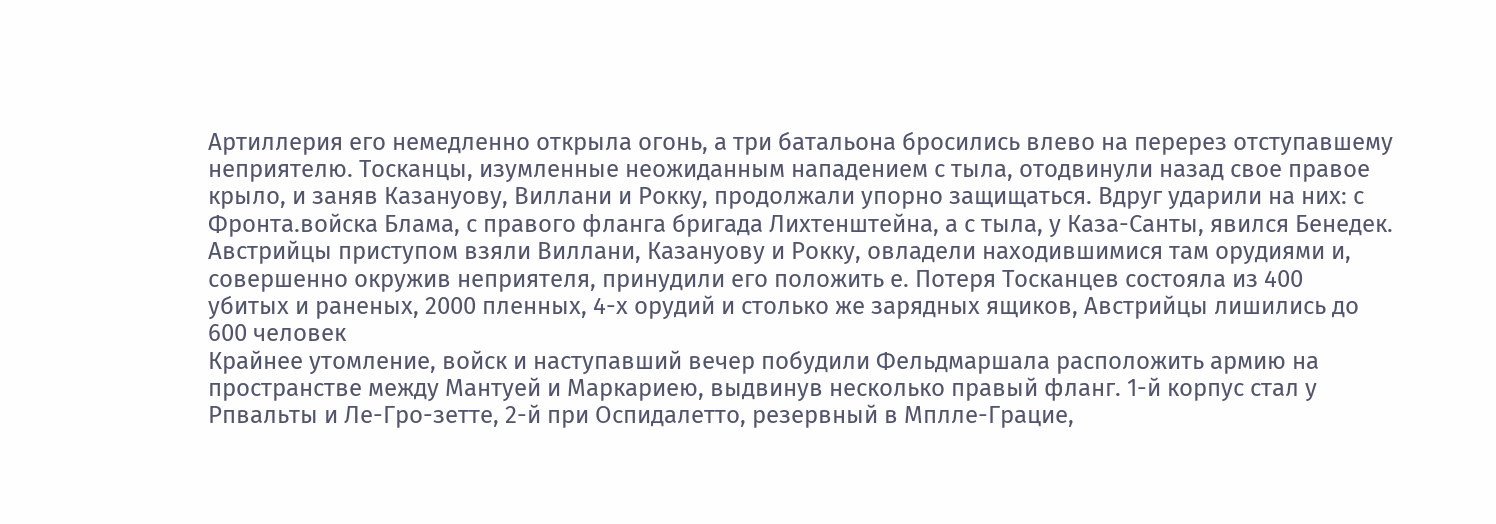Артиллерия его немедленно открыла огонь, а три батальона бросились влево на перерез отступавшему неприятелю. Тосканцы, изумленные неожиданным нападением с тыла, отодвинули назад свое правое крыло, и заняв Казануову, Виллани и Рокку, продолжали упорно защищаться. Вдруг ударили на них: с Фронта.войска Блама, с правого фланга бригада Лихтенштейна, а с тыла, у Каза-Санты, явился Бенедек. Австрийцы приступом взяли Виллани, Казануову и Рокку, овладели находившимися там орудиями и, совершенно окружив неприятеля, принудили его положить е. Потеря Тосканцев состояла из 400
убитых и раненых, 2000 пленных, 4-х орудий и столько же зарядных ящиков, Австрийцы лишились до 600 человек
Крайнее утомление, войск и наступавший вечер побудили Фельдмаршала расположить армию на пространстве между Мантуей и Маркариею, выдвинув несколько правый фланг. 1-й корпус стал у Рпвальты и Ле-Гро-зетте, 2-й при Оспидалетто, резервный в Мплле-Грацие,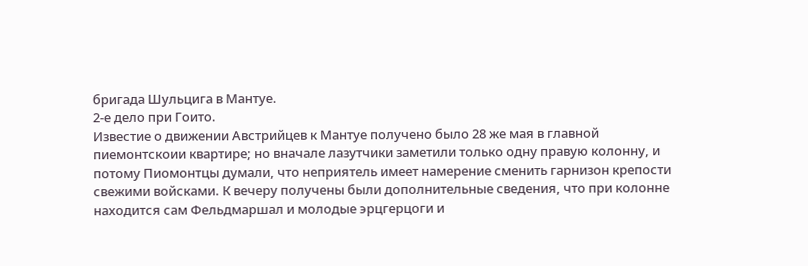бригада Шульцига в Мантуе.
2-е дело при Гоито.
Известие о движении Австрийцев к Мантуе получено было 28 же мая в главной пиемонтскоии квартире; но вначале лазутчики заметили только одну правую колонну, и потому Пиомонтцы думали, что неприятель имеет намерение сменить гарнизон крепости свежими войсками. К вечеру получены были дополнительные сведения, что при колонне находится сам Фельдмаршал и молодые эрцгерцоги и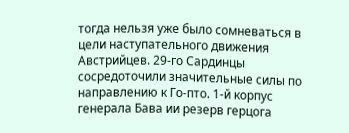тогда нельзя уже было сомневаться в цели наступательного движения Австрийцев. 29-го Сардинцы сосредоточили значительные силы по направлению к Го-пто. 1-й корпус генерала Бава ии резерв герцога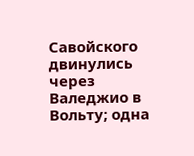Савойского двинулись через Валеджио в Вольту; одна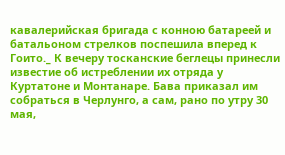кавалерийская бригада с конною батареей и батальоном стрелков поспешила вперед к Гоито._ К вечеру тосканские беглецы принесли известие об истреблении их отряда у Куртатоне и Монтанаре. Бава приказал им собраться в Черлунго, а сам, рано по утру 30 мая,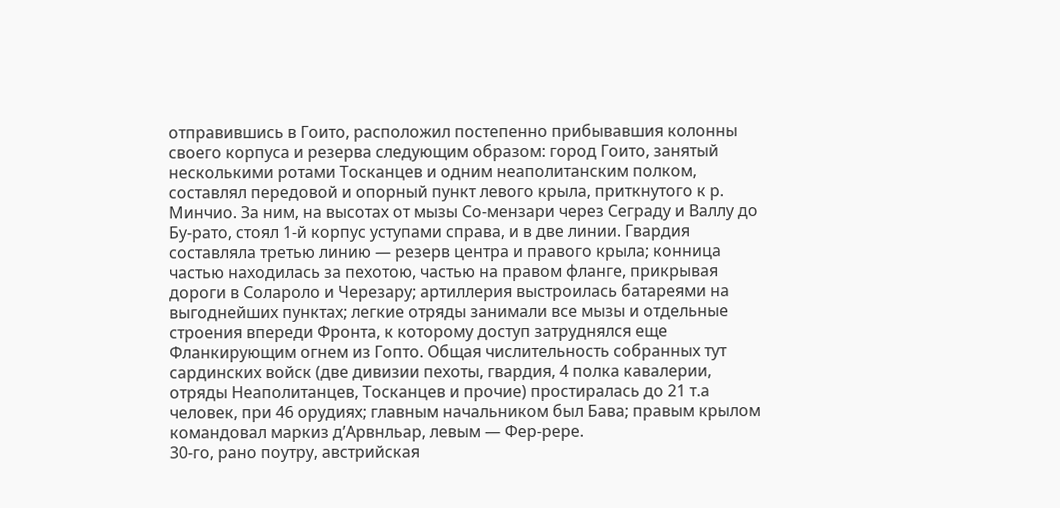отправившись в Гоито, расположил постепенно прибывавшия колонны своего корпуса и резерва следующим образом: город Гоито, занятый несколькими ротами Тосканцев и одним неаполитанским полком, составлял передовой и опорный пункт левого крыла, приткнутого к р. Минчио. За ним, на высотах от мызы Со-мензари через Сеграду и Валлу до Бу-рато, стоял 1-й корпус уступами справа, и в две линии. Гвардия составляла третью линию — резерв центра и правого крыла; конница частью находилась за пехотою, частью на правом фланге, прикрывая дороги в Солароло и Черезару; артиллерия выстроилась батареями на выгоднейших пунктах; легкие отряды занимали все мызы и отдельные строения впереди Фронта, к которому доступ затруднялся еще Фланкирующим огнем из Гопто. Общая числительность собранных тут сардинских войск (две дивизии пехоты, гвардия, 4 полка кавалерии, отряды Неаполитанцев, Тосканцев и прочие) простиралась до 21 т.а человек, при 46 орудиях; главным начальником был Бава; правым крылом командовал маркиз д’Арвнльар, левым — Фер-рере.
30-го, рано поутру, австрийская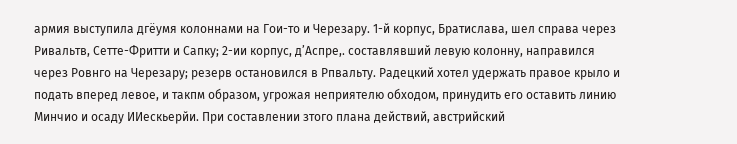армия выступила дгёумя колоннами на Гои-то и Черезару. 1-й корпус, Братислава, шел справа через Ривальтв, Сетте-Фритти и Сапку; 2-ии корпус, д’Аспре,. составлявший левую колонну, направился через Ровнго на Черезару; резерв остановился в Рпвальту. Радецкий хотел удержать правое крыло и подать вперед левое, и такпм образом, угрожая неприятелю обходом, принудить его оставить линию Минчио и осаду ИИескьерйи. При составлении зтого плана действий, австрийский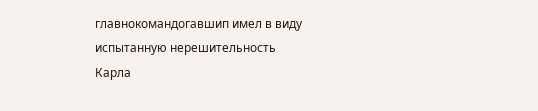главнокомандогавшип имел в виду испытанную нерешительность Карла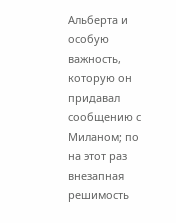Альберта и особую важность, которую он придавал сообщению с Миланом; по на этот раз внезапная решимость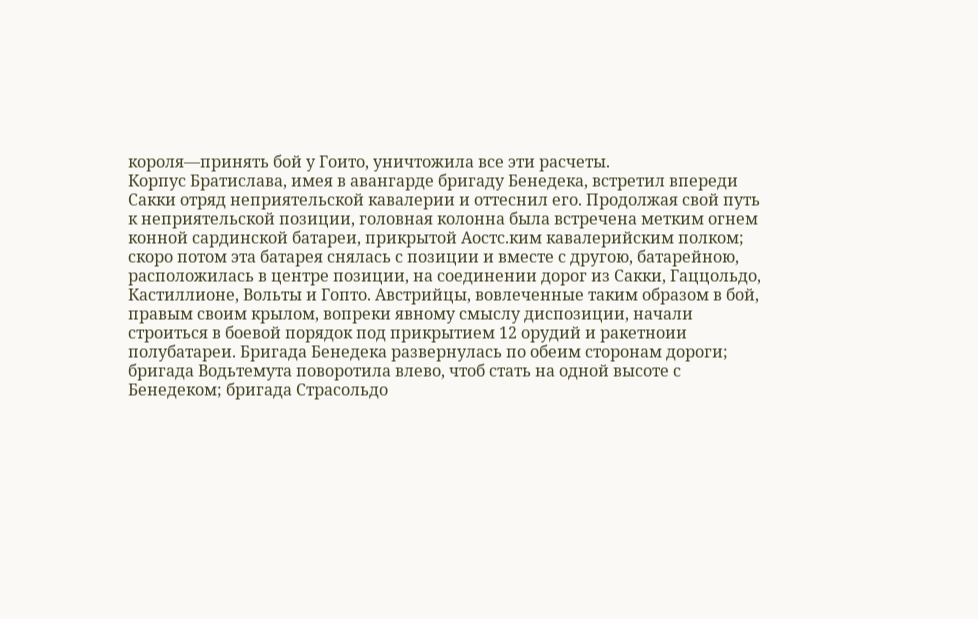короля—принять бой у Гоито, уничтожила все эти расчеты.
Корпус Братислава, имея в авангарде бригаду Бенедека, встретил впереди Сакки отряд неприятельской кавалерии и оттеснил его. Продолжая свой путь к неприятельской позиции, головная колонна была встречена метким огнем конной сардинской батареи, прикрытой Аостс.ким кавалерийским полком; скоро потом эта батарея снялась с позиции и вместе с другою, батарейною, расположилась в центре позиции, на соединении дорог из Сакки, Гаццольдо, Кастиллионе, Вольты и Гопто. Австрийцы, вовлеченные таким образом в бой, правым своим крылом, вопреки явному смыслу диспозиции, начали строиться в боевой порядок под прикрытием 12 орудий и ракетноии полубатареи. Бригада Бенедека развернулась по обеим сторонам дороги; бригада Водьтемута поворотила влево, чтоб стать на одной высоте с Бенедеком; бригада Страсольдо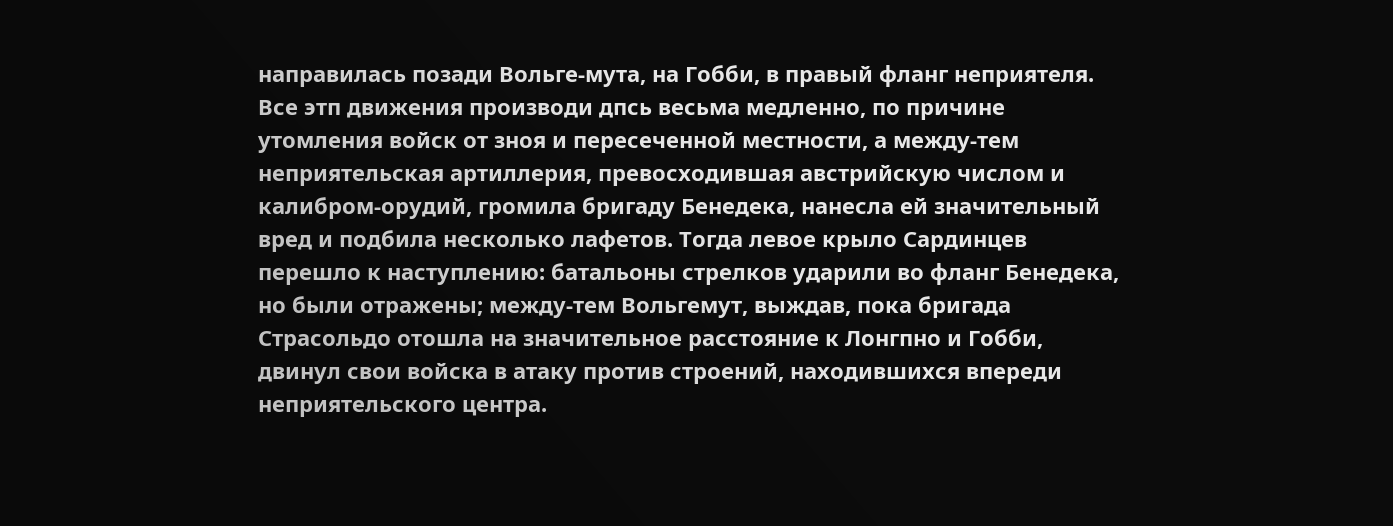направилась позади Вольге-мута, на Гобби, в правый фланг неприятеля. Все этп движения производи дпсь весьма медленно, по причине утомления войск от зноя и пересеченной местности, а между-тем неприятельская артиллерия, превосходившая австрийскую числом и калибром-орудий, громила бригаду Бенедека, нанесла ей значительный вред и подбила несколько лафетов. Тогда левое крыло Сардинцев перешло к наступлению: батальоны стрелков ударили во фланг Бенедека, но были отражены; между-тем Вольгемут, выждав, пока бригада Страсольдо отошла на значительное расстояние к Лонгпно и Гобби, двинул свои войска в атаку против строений, находившихся впереди неприятельского центра.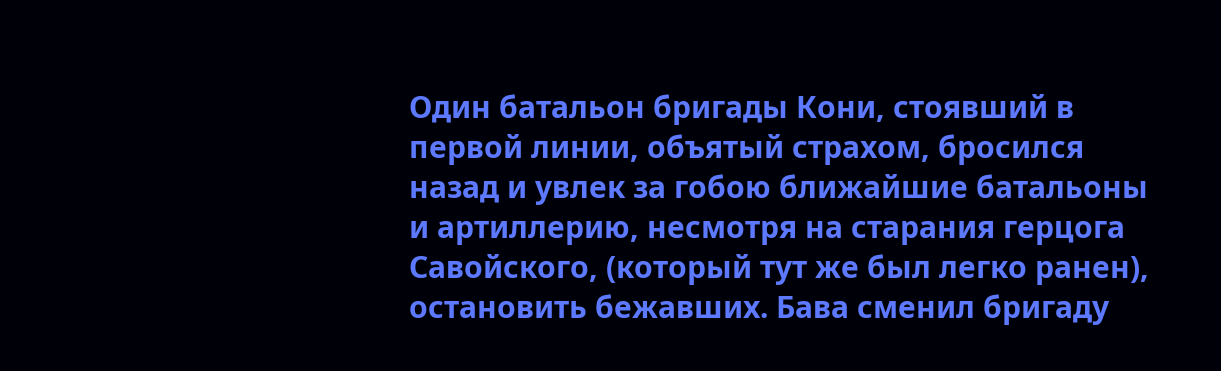Один батальон бригады Кони, стоявший в первой линии, объятый страхом, бросился назад и увлек за гобою ближайшие батальоны и артиллерию, несмотря на старания герцога Савойского, (который тут же был легко ранен), остановить бежавших. Бава сменил бригаду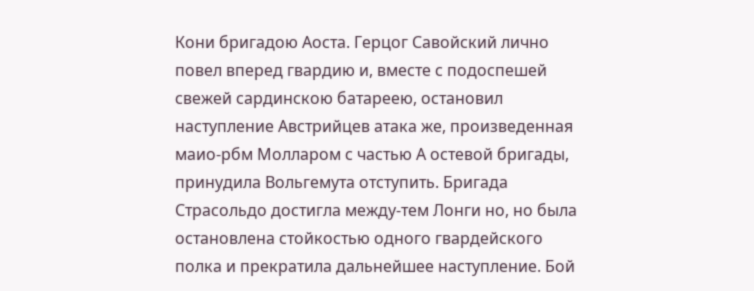Кони бригадою Аоста. Герцог Савойский лично повел вперед гвардию и, вместе с подоспешей свежей сардинскою батареею, остановил наступление Австрийцев атака же, произведенная маио-рбм Молларом с частью А остевой бригады, принудила Вольгемута отступить. Бригада Страсольдо достигла между-тем Лонги но, но была остановлена стойкостью одного гвардейского полка и прекратила дальнейшее наступление. Бой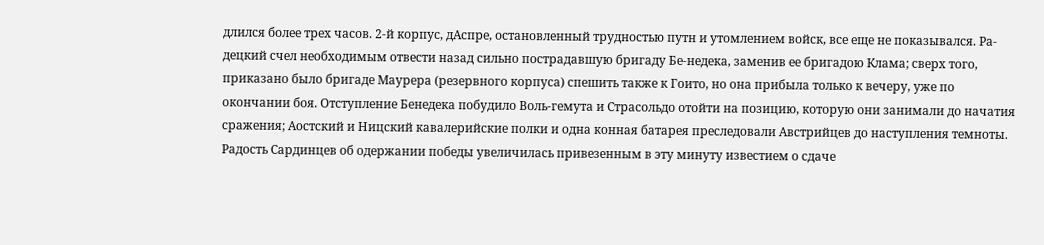длился более трех часов. 2-й корпус, дАспре, остановленный трудностью путн и утомлением войск, все еще не показывался. Ра-децкий счел необходимым отвести назад сильно пострадавшую бригаду Бе-недека, заменив ее бригадою Клама; сверх того, приказано было бригаде Маурера (резервного корпуса) спешить также к Гоито, но она прибыла только к вечеру, уже по окончании боя. Отступление Бенедека побудило Воль-гемута и Страсольдо отойти на позицию, которую они занимали до начатия сражения; Аостский и Ницский кавалерийские полки и одна конная батарея преследовали Австрийцев до наступления темноты. Радость Сардинцев об одержании победы увеличилась привезенным в эту минуту известием о сдаче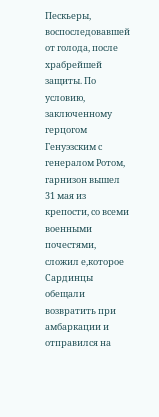Пескьеры, воспоследовавшей от голода, после храбрейшей защиты. По условию, заключенному герцогом Генуэзским с генералом Ротом, гарнизон вышел 31 мая из крепости, со всеми военными почестями, сложил е,которое Сардинцы обещали возвратить при амбаркации и отправился на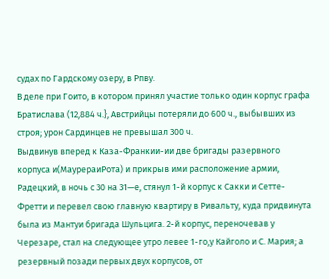судах по Гардскому озеру, в Рпву.
В деле при Гоито, в котором принял участие только один корпус графа Братислава (12,884 ч.}, Австрийцы потеряли до 600 ч., выбывших из строя; урон Сардинцев не превышал 300 ч.
Выдвинув вперед к Каза-Франкии-ии две бригады разервного корпуса и(МаурераиРота) и прикрыв ими расположение армии, Радецкий, в ночь с 30 на 31—е, стянул 1-й корпус к Сакки и Сетте-Фретти и перевел свою главную квартиру в Ривальту, куда придвинута была из Мантуи бригада Шульцига. 2-й корпус, переночевав у Черезаре, стал на следующее утро левее 1-го,у Кайголо и С. Мария; а резервный позади первых двух корпусов, от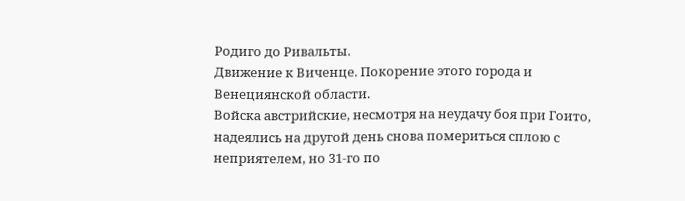Родиго до Ривальты.
Движение к Виченце. Покорение этого города и Венециянской области.
Войска австрийские, несмотря на неудачу боя при Гоито, надеялись на другой день снова помериться сплою с неприятелем, но 31-го по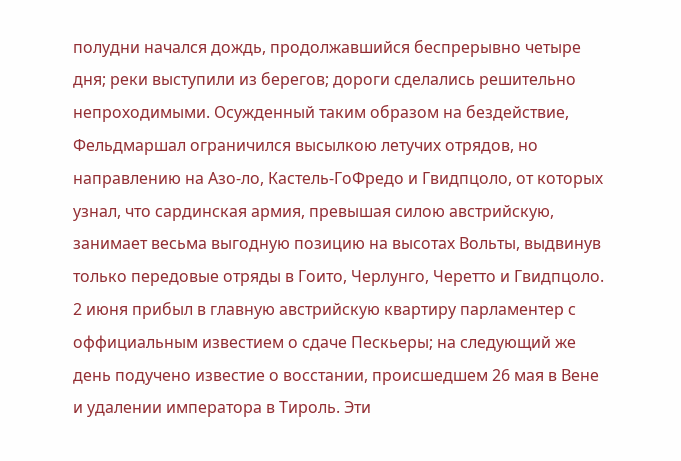полудни начался дождь, продолжавшийся беспрерывно четыре дня; реки выступили из берегов; дороги сделались решительно непроходимыми. Осужденный таким образом на бездействие, Фельдмаршал ограничился высылкою летучих отрядов, но направлению на Азо-ло, Кастель-ГоФредо и Гвидпцоло, от которых узнал, что сардинская армия, превышая силою австрийскую, занимает весьма выгодную позицию на высотах Вольты, выдвинув только передовые отряды в Гоито, Черлунго, Черетто и Гвидпцоло. 2 июня прибыл в главную австрийскую квартиру парламентер с оффициальным известием о сдаче Пескьеры; на следующий же день подучено известие о восстании, происшедшем 26 мая в Вене и удалении императора в Тироль. Эти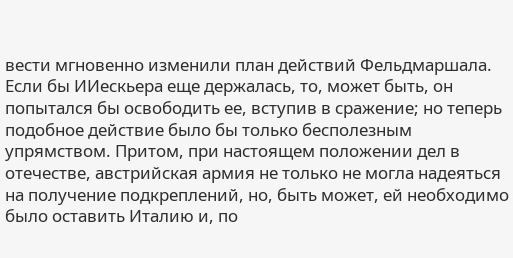вести мгновенно изменили план действий Фельдмаршала. Если бы ИИескьера еще держалась, то, может быть, он попытался бы освободить ее, вступив в сражение; но теперь подобное действие было бы только бесполезным упрямством. Притом, при настоящем положении дел в отечестве, австрийская армия не только не могла надеяться на получение подкреплений, но, быть может, ей необходимо было оставить Италию и, по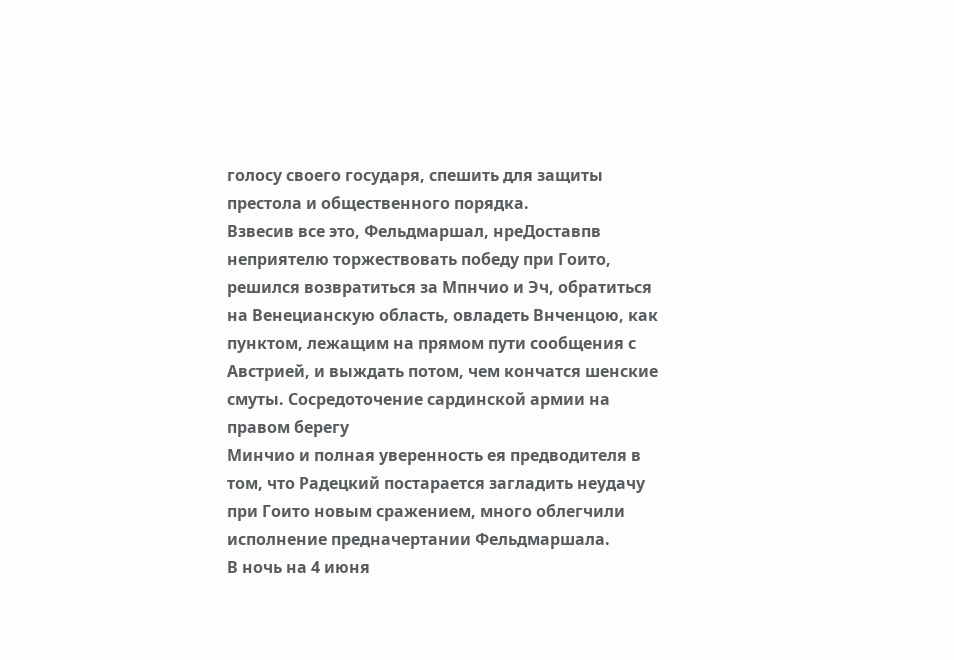голосу своего государя, спешить для защиты престола и общественного порядка.
Взвесив все это, Фельдмаршал, нреДоставпв неприятелю торжествовать победу при Гоито, решился возвратиться за Мпнчио и Эч, обратиться на Венецианскую область, овладеть Внченцою, как пунктом, лежащим на прямом пути сообщения с Австрией, и выждать потом, чем кончатся шенские смуты. Сосредоточение сардинской армии на правом берегу
Минчио и полная уверенность ея предводителя в том, что Радецкий постарается загладить неудачу при Гоито новым сражением, много облегчили исполнение предначертании Фельдмаршала.
В ночь на 4 июня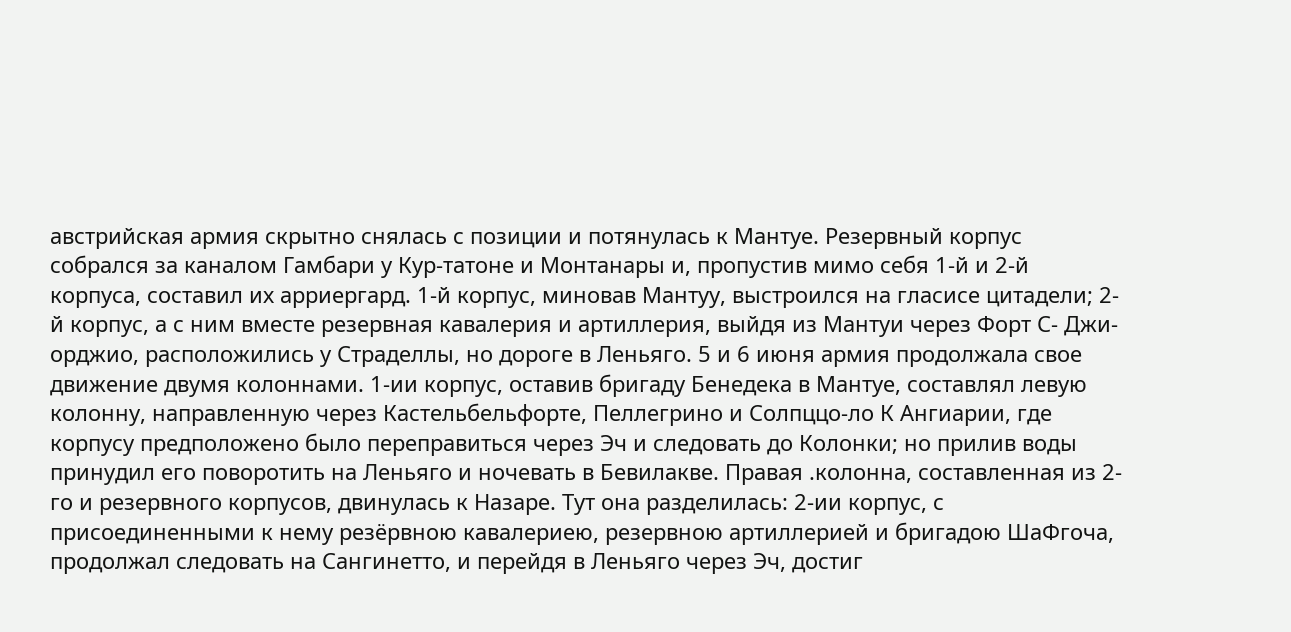австрийская армия скрытно снялась с позиции и потянулась к Мантуе. Резервный корпус собрался за каналом Гамбари у Кур-татоне и Монтанары и, пропустив мимо себя 1-й и 2-й корпуса, составил их арриергард. 1-й корпус, миновав Мантуу, выстроился на гласисе цитадели; 2-й корпус, а с ним вместе резервная кавалерия и артиллерия, выйдя из Мантуи через Форт С- Джи-орджио, расположились у Страделлы, но дороге в Леньяго. 5 и 6 июня армия продолжала свое движение двумя колоннами. 1-ии корпус, оставив бригаду Бенедека в Мантуе, составлял левую колонну, направленную через Кастельбельфорте, Пеллегрино и Солпццо-ло К Ангиарии, где корпусу предположено было переправиться через Эч и следовать до Колонки; но прилив воды принудил его поворотить на Леньяго и ночевать в Бевилакве. Правая .колонна, составленная из 2-го и резервного корпусов, двинулась к Назаре. Тут она разделилась: 2-ии корпус, с присоединенными к нему резёрвною кавалериею, резервною артиллерией и бригадою ШаФгоча, продолжал следовать на Сангинетто, и перейдя в Леньяго через Эч, достиг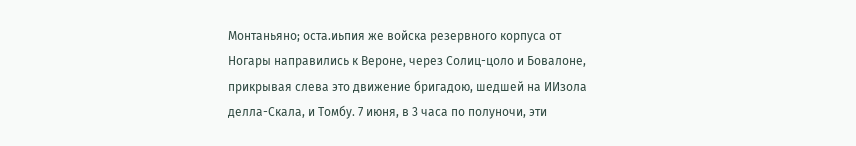Монтаньяно; оста.иьпия же войска резервного корпуса от Ногары направились к Вероне, через Солиц-цоло и Бовалоне, прикрывая слева это движение бригадою, шедшей на ИИзола делла-Скала, и Томбу. 7 июня, в 3 часа по полуночи, эти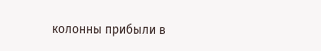колонны прибыли в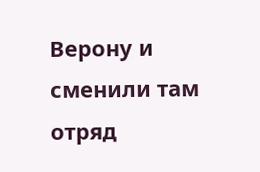Верону и сменили там отряд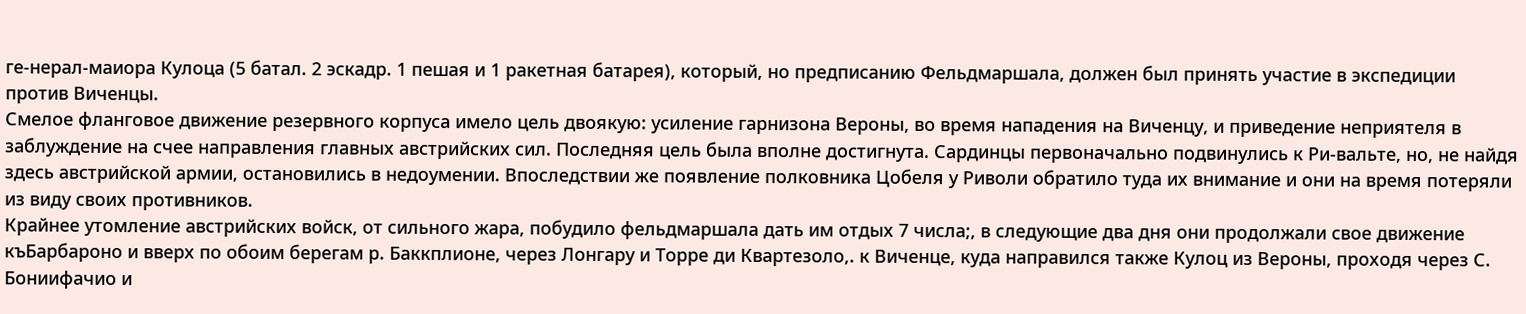ге-нерал-маиора Кулоца (5 батал. 2 эскадр. 1 пешая и 1 ракетная батарея), который, но предписанию Фельдмаршала, должен был принять участие в экспедиции против Виченцы.
Смелое фланговое движение резервного корпуса имело цель двоякую: усиление гарнизона Вероны, во время нападения на Виченцу, и приведение неприятеля в заблуждение на счее направления главных австрийских сил. Последняя цель была вполне достигнута. Сардинцы первоначально подвинулись к Ри-вальте, но, не найдя здесь австрийской армии, остановились в недоумении. Впоследствии же появление полковника Цобеля у Риволи обратило туда их внимание и они на время потеряли из виду своих противников.
Крайнее утомление австрийских войск, от сильного жара, побудило фельдмаршала дать им отдых 7 числа;, в следующие два дня они продолжали свое движение къБарбароно и вверх по обоим берегам р. Баккплионе, через Лонгару и Торре ди Квартезоло,. к Виченце, куда направился также Кулоц из Вероны, проходя через С. Бониифачио и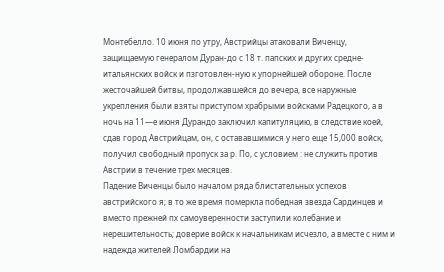Монтебелло. 10 июня по утру, Австрийцы атаковали Виченцу, защищаемую генералом Дуран-до с 18 т. папских и других средне-итальянских войск и пзготовлен-ную к упорнейшей обороне. После жесточайшей битвы, продолжавшейся до вечера, все наружные укрепления были взяты приступом храбрыми войсками Радецкого, а в ночь на 11—е июня Дурандо заключил капитуляцию, в следствие коей, сдав город Австрийцам, он, с остававшимися у него еще 15,000 войск, получил свободный пропуск за р. По, с условием : не служить против Австрии в течение трех месяцев.
Падение Виченцы было началом ряда блистательных успехов австрийского я; в то же время померкла победная звезда Сардинцев и вместо прежней пх самоуверенности заступили колебание и нерешительность; доверие войск к начальникам исчезло, а вместе с ним и надежда жителей Ломбардии на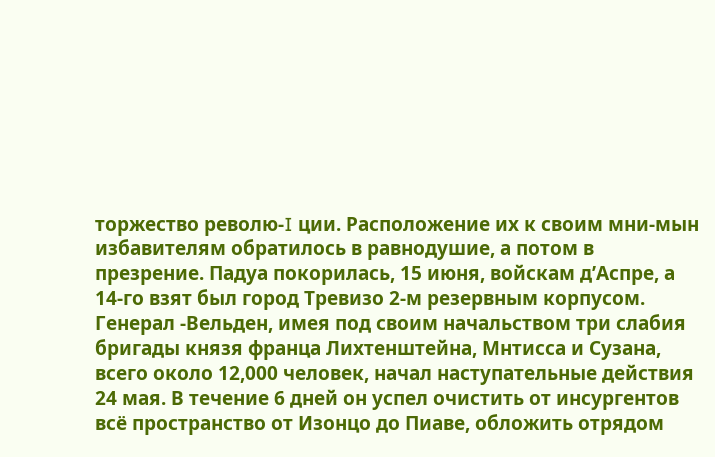торжество револю-I ции. Расположение их к своим мни-мын избавителям обратилось в равнодушие, а потом в презрение. Падуа покорилась, 15 июня, войскам д’Аспре, а 14-го взят был город Тревизо 2-м резервным корпусом.
Генерал -Вельден, имея под своим начальством три слабия бригады князя франца Лихтенштейна, Мнтисса и Сузана, всего около 12,000 человек, начал наступательные действия 24 мая. В течение 6 дней он успел очистить от инсургентов всё пространство от Изонцо до Пиаве, обложить отрядом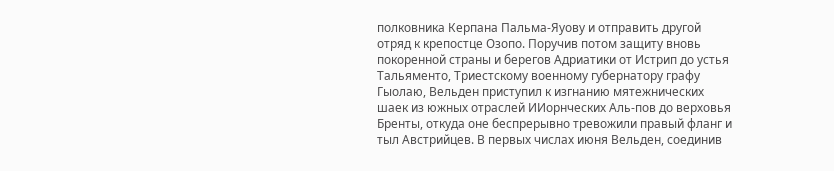полковника Керпана Пальма-Яуову и отправить другой отряд к крепостце Озопо. Поручив потом защиту вновь покоренной страны и берегов Адриатики от Истрип до устья Тальяменто, Триестскому военному губернатору графу Гыолаю, Вельден приступил к изгнанию мятежнических шаек из южных отраслей ИИорнческих Аль-пов до верховья Бренты, откуда оне беспрерывно тревожили правый фланг и тыл Австрийцев. В первых числах июня Вельден, соединив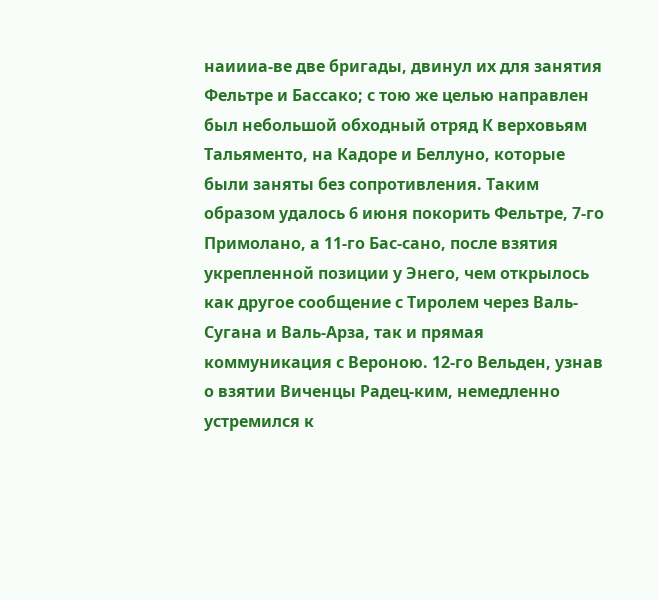наиииа-ве две бригады, двинул их для занятия Фельтре и Бассако; с тою же целью направлен был небольшой обходный отряд К верховьям Тальяменто, на Кадоре и Беллуно, которые были заняты без сопротивления. Таким образом удалось 6 июня покорить Фельтре, 7-го Примолано, а 11-го Бас-сано, после взятия укрепленной позиции у Энего, чем открылось как другое сообщение с Тиролем через Валь-Сугана и Валь-Арза, так и прямая коммуникация с Вероною. 12-го Вельден, узнав о взятии Виченцы Радец-ким, немедленно устремился к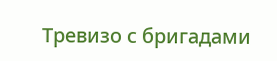Тревизо с бригадами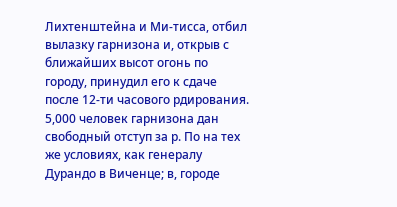Лихтенштейна и Ми-тисса, отбил вылазку гарнизона и, открыв с ближайших высот огонь по городу, принудил его к сдаче после 12-ти часового рдирования. 5,000 человек гарнизона дан свободный отступ за р. По на тех же условиях, как генералу Дурандо в Виченце; в, городе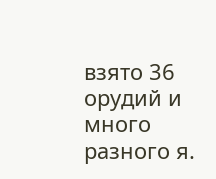взято 36 орудий и много разного я.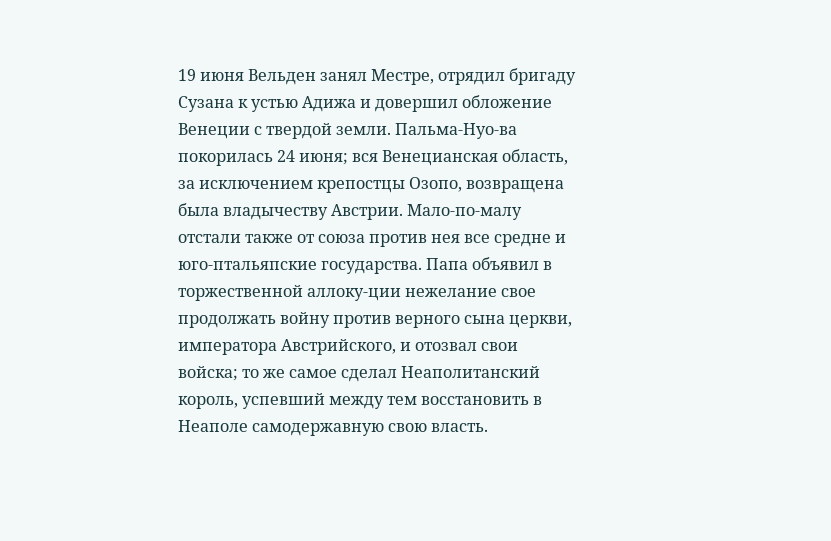19 июня Вельден занял Местре, отрядил бригаду Сузана к устью Адижа и довершил обложение Венеции с твердой земли. Пальма-Нуо-ва покорилась 24 июня; вся Венецианская область, за исключением крепостцы Озопо, возвращена была владычеству Австрии. Мало-по-малу отстали также от союза против нея все средне и юго-птальяпские государства. Папа объявил в торжественной аллоку-ции нежелание свое продолжать войну против верного сына церкви, императора Австрийского, и отозвал свои войска; то же самое сделал Неаполитанский король, успевший между тем восстановить в Неаполе самодержавную свою власть.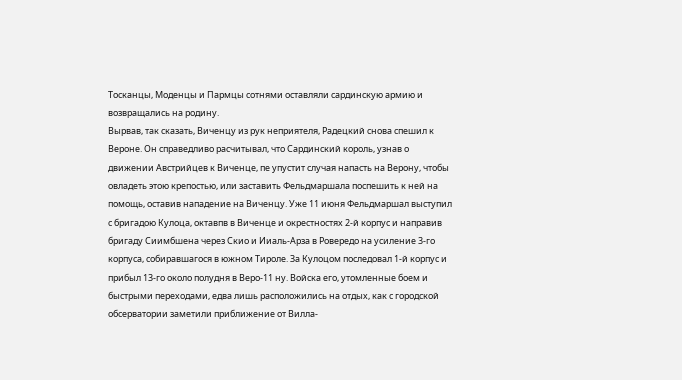Тосканцы, Моденцы и Пармцы сотнями оставляли сардинскую армию и возвращались на родину.
Вырвав, так сказать, Виченцу из рук неприятеля, Радецкий снова спешил к Вероне. Он справедливо расчитывал, что Сардинский король, узнав о движении Австрийцев к Виченце, пе упустит случая напасть на Верону, чтобы овладеть этою крепостью, или заставить Фельдмаршала поспешить к ней на помощь, оставив нападение на Виченцу. Уже 11 июня Фельдмаршал выступил с бригадою Кулоца, октавпв в Виченце и окрестностях 2-й корпус и направив бригаду Сиимбшена через Скио и Ииаль-Арза в Ровередо на усиление 3-го корпуса, собиравшагося в южном Тироле. За Кулоцом последовал 1-й корпус и прибыл 13-го около полудня в Веро-11 ну. Войска его, утомленные боем и быстрыми переходами, едва лишь расположились на отдых, как с городской обсерватории заметили приближение от Вилла-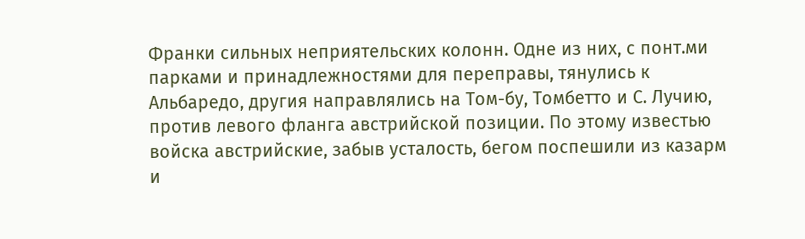Франки сильных неприятельских колонн. Одне из них, с понт.ми парками и принадлежностями для переправы, тянулись к Альбаредо, другия направлялись на Том-бу, Томбетто и С. Лучию, против левого фланга австрийской позиции. По этому известью войска австрийские, забыв усталость, бегом поспешили из казарм и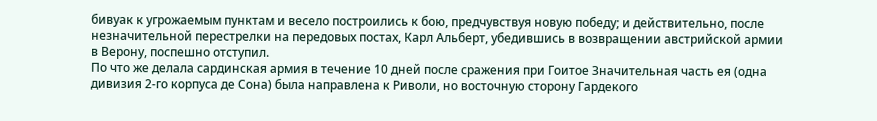бивуак к угрожаемым пунктам и весело построились к бою, предчувствуя новую победу; и действительно, после незначительной перестрелки на передовых постах, Карл Альберт, убедившись в возвращении австрийской армии в Верону, поспешно отступил.
По что же делала сардинская армия в течение 10 дней после сражения при Гоитое Значительная часть ея (одна дивизия 2-го корпуса де Сона) была направлена к Риволи, но восточную сторону Гардекого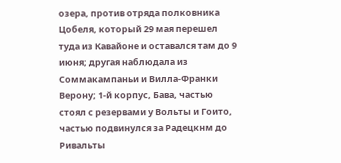озера, против отряда полковника Цобеля, который 29 мая перешел туда из Кавайоне и оставался там до 9 июня; другая наблюдала из Соммакампаньи и Вилла-Франки Верону; 1-й корпус, Бава, частью стоял с резервами у Вольты и Гоито, частью подвинулся за Радецкнм до Ривальты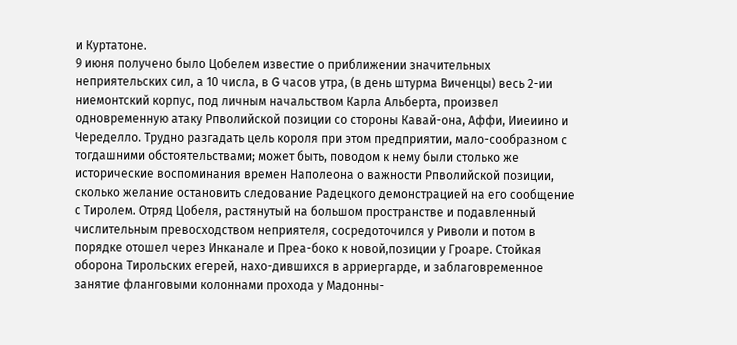и Куртатоне.
9 июня получено было Цобелем известие о приближении значительных неприятельских сил, а 10 числа, в G часов утра, (в день штурма Виченцы) весь 2-ии ниемонтский корпус, под личным начальством Карла Альберта, произвел одновременную атаку Рпволийской позиции со стороны Кавай-она, Аффи, Ииеиино и Череделло. Трудно разгадать цель короля при этом предприятии, мало-сообразном с тогдашними обстоятельствами; может быть, поводом к нему были столько же исторические воспоминания времен Наполеона о важности Рпволийской позиции, сколько желание остановить следование Радецкого демонстрацией на его сообщение с Тиролем. Отряд Цобеля, растянутый на большом пространстве и подавленный числительным превосходством неприятеля, сосредоточился у Риволи и потом в порядке отошел через Инканале и Преа-боко к новой,позиции у Гроаре. Стойкая оборона Тирольских егерей, нахо-дившихся в арриергарде, и заблаговременное занятие фланговыми колоннами прохода у Мадонны-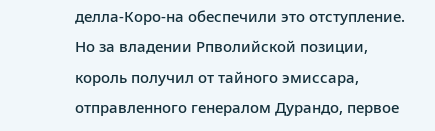делла-Коро-на обеспечили это отступление. Но за владении Рпволийской позиции, король получил от тайного эмиссара, отправленного генералом Дурандо, первое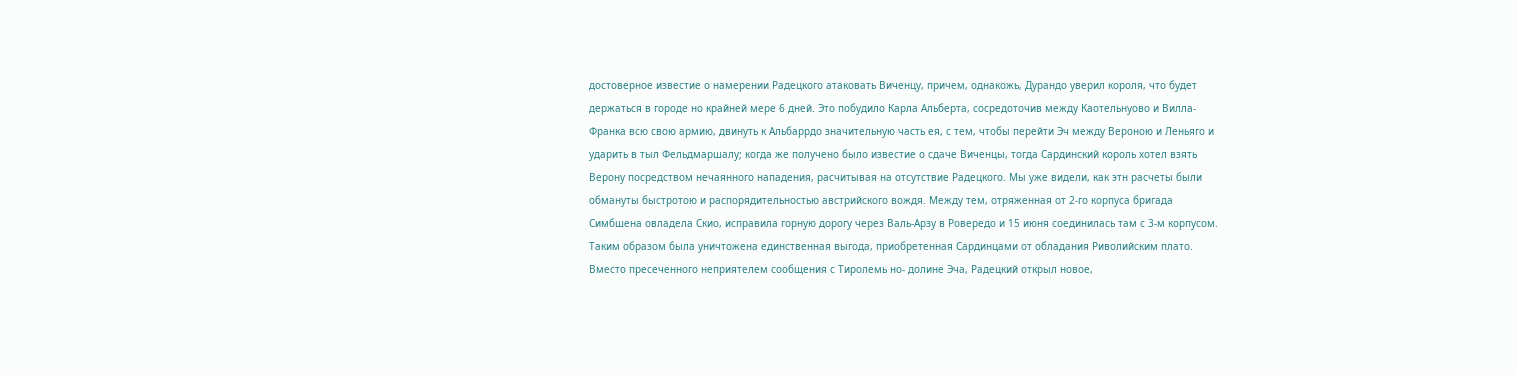достоверное известие о намерении Радецкого атаковать Виченцу, причем, однакожь, Дурандо уверил короля, что будет держаться в городе но крайней мере 6 дней. Это побудило Карла Альберта, сосредоточив между Каотельнуово и Вилла-Франка всю свою армию, двинуть к Альбаррдо значительную часть ея, с тем, чтобы перейти Эч между Вероною и Леньяго и ударить в тыл Фельдмаршалу; когда же получено было известие о сдаче Виченцы, тогда Сардинский король хотел взять Верону посредством нечаянного нападения, расчитывая на отсутствие Радецкого. Мы уже видели, как этн расчеты были обмануты быстротою и распорядительностью австрийского вождя. Между тем, отряженная от 2-го корпуса бригада Симбшена овладела Скио, исправила горную дорогу через Валь-Арзу в Ровередо и 15 июня соединилась там с 3-м корпусом. Таким образом была уничтожена единственная выгода, приобретенная Сардинцами от обладания Риволийским плато. Вместо пресеченного неприятелем сообщения с Тиролемь но- долине Эча, Радецкий открыл новое,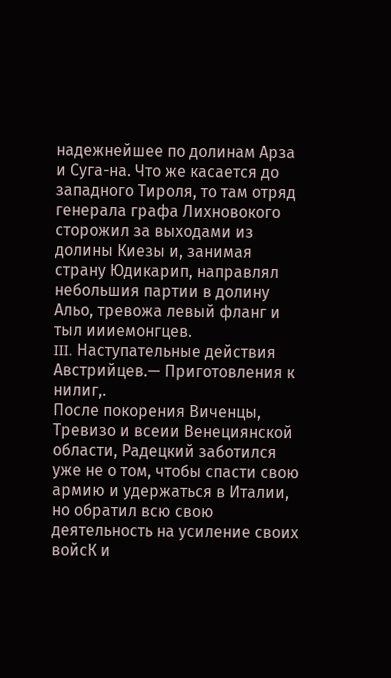надежнейшее по долинам Арза и Суга-на. Что же касается до западного Тироля, то там отряд генерала графа Лихновокого сторожил за выходами из долины Киезы и, занимая страну Юдикарип, направлял небольшия партии в долину Альо, тревожа левый фланг и тыл иииемонгцев.
III. Наступательные действия Австрийцев.— Приготовления к нилиг,.
После покорения Виченцы, Тревизо и всеии Венециянской области, Радецкий заботился уже не о том, чтобы спасти свою армию и удержаться в Италии, но обратил всю свою деятельность на усиление своих войсК и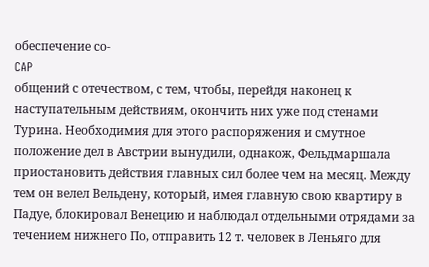обеспечение со-
CAP
общений с отечеством, с тем, чтобы, перейдя наконец к наступательным действиям, окончить них уже под стенами Турина. Необходимия для этого распоряжения и смутное положение дел в Австрии вынудили, однакож, Фельдмаршала приостановить действия главных сил более чем на месяц. Между тем он велел Вельдену, который, имея главную свою квартиру в Падуе, блокировал Венецию и наблюдал отдельными отрядами за течением нижнего По, отправить 12 т. человек в Леньяго для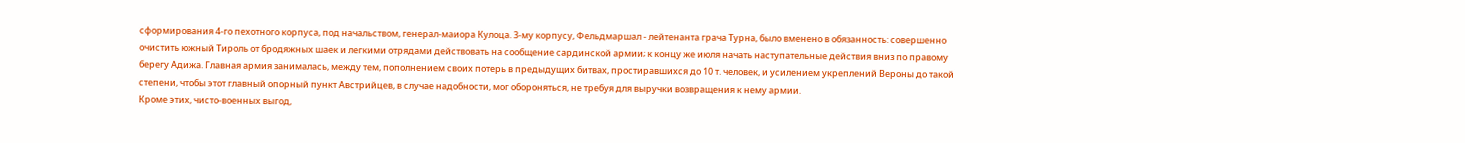сформирования 4-го пехотного корпуса, под начальством, генерал-маиора Кулоца. 3-му корпусу, Фельдмаршал - лейтенанта грача Турна, было вменено в обязанность: совершенно очистить южный Тироль от бродяжных шаек и легкими отрядами действовать на сообщение сардинской армии; к концу же июля начать наступательные действия вниз по правому берегу Адижа. Главная армия занималась, между тем, пополнением своих потерь в предыдущих битвах, простиравшихся до 10 т. человек, и усилением укреплений Вероны до такой степени, чтобы этот главный опорный пункт Австрийцев, в случае надобности, мог обороняться, не требуя для выручки возвращения к нему армии.
Кроме этих, чисто-военных выгод,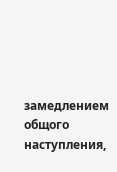замедлением общого наступления,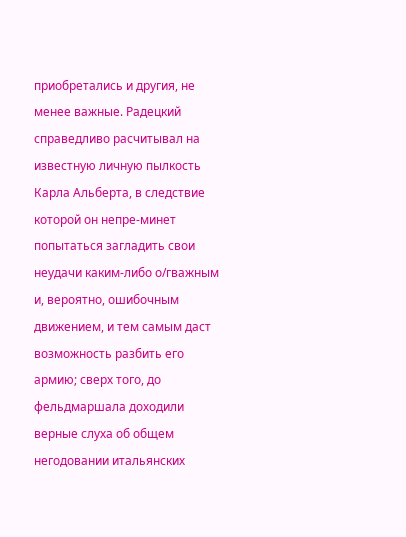приобретались и другия, не менее важные. Радецкий справедливо расчитывал на известную личную пылкость Карла Альберта, в следствие которой он непре-минет попытаться загладить свои неудачи каким-либо о/гважным и, вероятно, ошибочным движением, и тем самым даст возможность разбить его армию; сверх того, до фельдмаршала доходили верные слуха об общем негодовании итальянских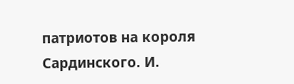патриотов на короля Сардинского. И.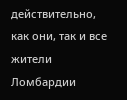действительно, как они, так и все жители Ломбардии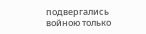подвергались войною только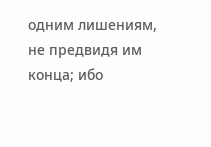одним лишениям, не предвидя им конца; ибо